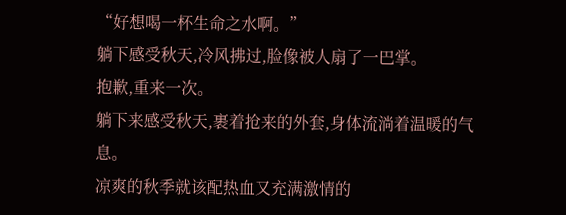“好想喝一杯生命之水啊。”
躺下感受秋天,冷风拂过,脸像被人扇了一巴掌。
抱歉,重来一次。
躺下来感受秋天,裹着抢来的外套,身体流淌着温暖的气息。
凉爽的秋季就该配热血又充满激情的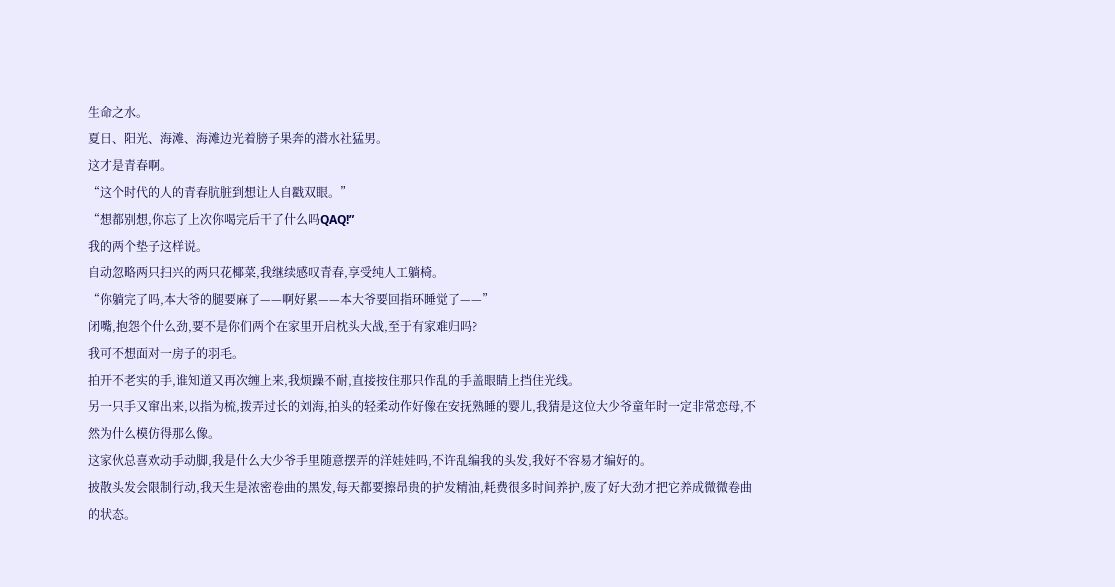生命之水。
夏日、阳光、海滩、海滩边光着膀子果奔的潜水社猛男。
这才是青春啊。
“这个时代的人的青春肮脏到想让人自戳双眼。”
“想都别想,你忘了上次你喝完后干了什么吗QAQ!”
我的两个垫子这样说。
自动忽略两只扫兴的两只花椰菜,我继续感叹青春,享受纯人工躺椅。
“你躺完了吗,本大爷的腿要麻了——啊好累——本大爷要回指环睡觉了——”
闭嘴,抱怨个什么劲,要不是你们两个在家里开启枕头大战,至于有家难归吗?
我可不想面对一房子的羽毛。
拍开不老实的手,谁知道又再次缠上来,我烦躁不耐,直接按住那只作乱的手盖眼睛上挡住光线。
另一只手又窜出来,以指为梳,拨弄过长的刘海,拍头的轻柔动作好像在安抚熟睡的婴儿,我猜是这位大少爷童年时一定非常恋母,不然为什么模仿得那么像。
这家伙总喜欢动手动脚,我是什么大少爷手里随意摆弄的洋娃娃吗,不许乱编我的头发,我好不容易才编好的。
披散头发会限制行动,我天生是浓密卷曲的黑发,每天都要擦昂贵的护发精油,耗费很多时间养护,废了好大劲才把它养成微微卷曲的状态。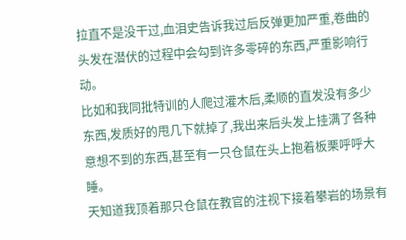拉直不是没干过,血泪史告诉我过后反弹更加严重,卷曲的头发在潜伏的过程中会勾到许多零碎的东西,严重影响行动。
比如和我同批特训的人爬过灌木后,柔顺的直发没有多少东西,发质好的甩几下就掉了,我出来后头发上挂满了各种意想不到的东西,甚至有一只仓鼠在头上抱着板栗呼呼大睡。
天知道我顶着那只仓鼠在教官的注视下接着攀岩的场景有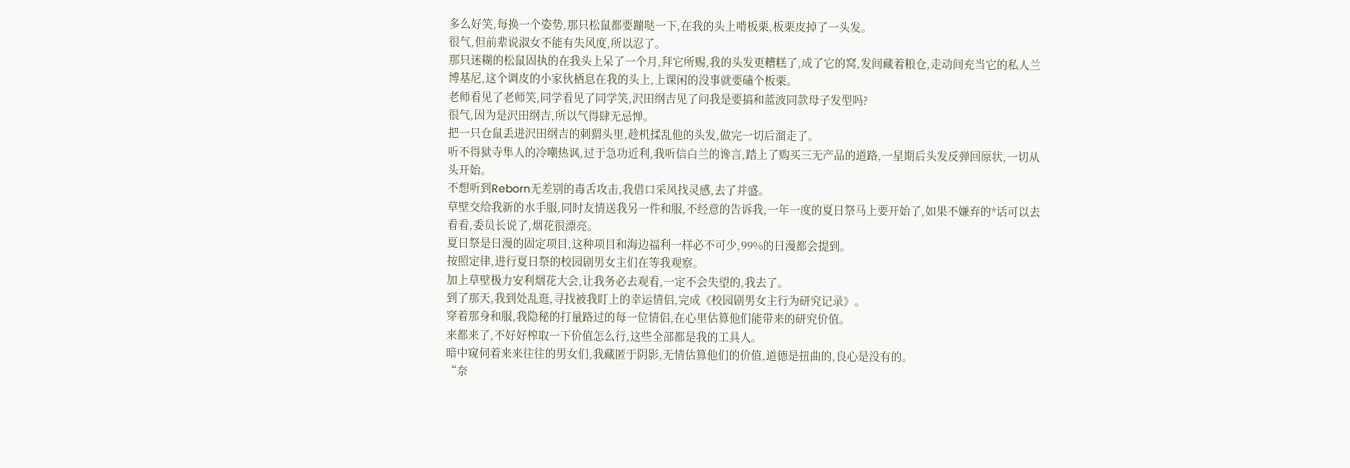多么好笑,每换一个姿势,那只松鼠都要蹦哒一下,在我的头上啃板栗,板栗皮掉了一头发。
很气,但前辈说淑女不能有失风度,所以忍了。
那只迷糊的松鼠固执的在我头上呆了一个月,拜它所赐,我的头发更糟糕了,成了它的窝,发间藏着粮仓,走动间充当它的私人兰博基尼,这个调皮的小家伙栖息在我的头上,上课闲的没事就要磕个板栗。
老师看见了老师笑,同学看见了同学笑,沢田纲吉见了问我是要搞和蓝波同款母子发型吗?
很气,因为是沢田纲吉,所以气得肆无忌惮。
把一只仓鼠丢进沢田纲吉的刺猬头里,趁机揉乱他的头发,做完一切后溜走了。
听不得狱寺隼人的冷嘲热讽,过于急功近利,我听信白兰的谗言,踏上了购买三无产品的道路,一星期后头发反弹回原状,一切从头开始。
不想听到Reborn无差别的毒舌攻击,我借口采风找灵感,去了并盛。
草壁交给我新的水手服,同时友情送我另一件和服,不经意的告诉我,一年一度的夏日祭马上要开始了,如果不嫌弃的*话可以去看看,委员长说了,烟花很漂亮。
夏日祭是日漫的固定项目,这种项目和海边福利一样必不可少,99%的日漫都会提到。
按照定律,进行夏日祭的校园剧男女主们在等我观察。
加上草壁极力安利烟花大会,让我务必去观看,一定不会失望的,我去了。
到了那天,我到处乱逛,寻找被我盯上的幸运情侣,完成《校园剧男女主行为研究记录》。
穿着那身和服,我隐秘的打量路过的每一位情侣,在心里估算他们能带来的研究价值。
来都来了,不好好榨取一下价值怎么行,这些全部都是我的工具人。
暗中窥伺着来来往往的男女们,我藏匿于阴影,无情估算他们的价值,道德是扭曲的,良心是没有的。
“奈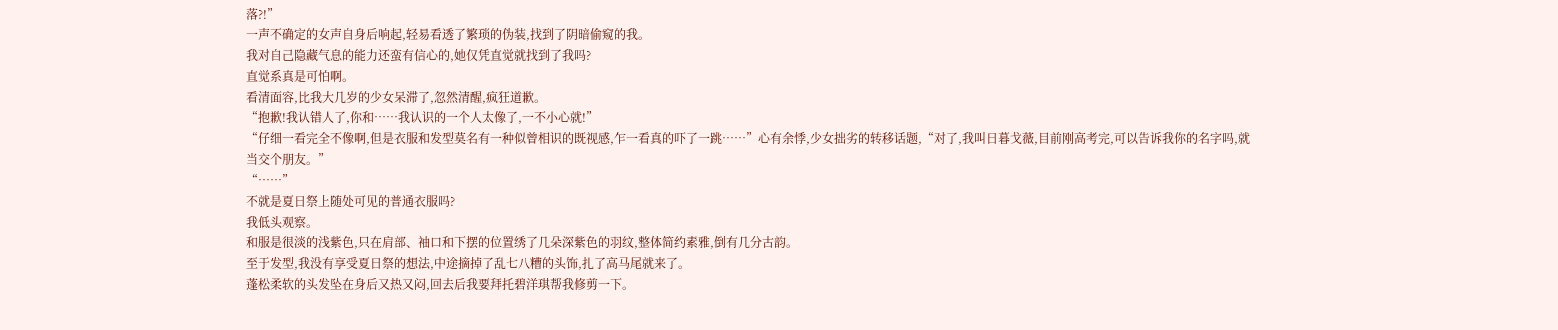落?!”
一声不确定的女声自身后响起,轻易看透了繁琐的伪装,找到了阴暗偷窥的我。
我对自己隐藏气息的能力还蛮有信心的,她仅凭直觉就找到了我吗?
直觉系真是可怕啊。
看清面容,比我大几岁的少女呆滞了,忽然清醒,疯狂道歉。
“抱歉!我认错人了,你和……我认识的一个人太像了,一不小心就!”
“仔细一看完全不像啊,但是衣服和发型莫名有一种似曾相识的既视感,乍一看真的吓了一跳……”心有余悸,少女拙劣的转移话题,“对了,我叫日暮戈薇,目前刚高考完,可以告诉我你的名字吗,就当交个朋友。”
“……”
不就是夏日祭上随处可见的普通衣服吗?
我低头观察。
和服是很淡的浅紫色,只在肩部、袖口和下摆的位置绣了几朵深紫色的羽纹,整体简约素雅,倒有几分古韵。
至于发型,我没有享受夏日祭的想法,中途摘掉了乱七八糟的头饰,扎了高马尾就来了。
蓬松柔软的头发坠在身后又热又闷,回去后我要拜托碧洋琪帮我修剪一下。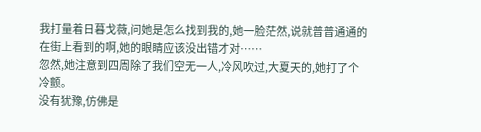我打量着日暮戈薇,问她是怎么找到我的,她一脸茫然,说就普普通通的在街上看到的啊,她的眼睛应该没出错才对……
忽然,她注意到四周除了我们空无一人,冷风吹过,大夏天的,她打了个冷颤。
没有犹豫,仿佛是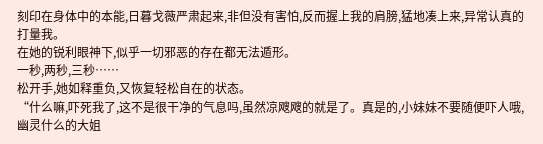刻印在身体中的本能,日暮戈薇严肃起来,非但没有害怕,反而握上我的肩膀,猛地凑上来,异常认真的打量我。
在她的锐利眼神下,似乎一切邪恶的存在都无法遁形。
一秒,两秒,三秒……
松开手,她如释重负,又恢复轻松自在的状态。
“什么嘛,吓死我了,这不是很干净的气息吗,虽然凉飕飕的就是了。真是的,小妹妹不要随便吓人哦,幽灵什么的大姐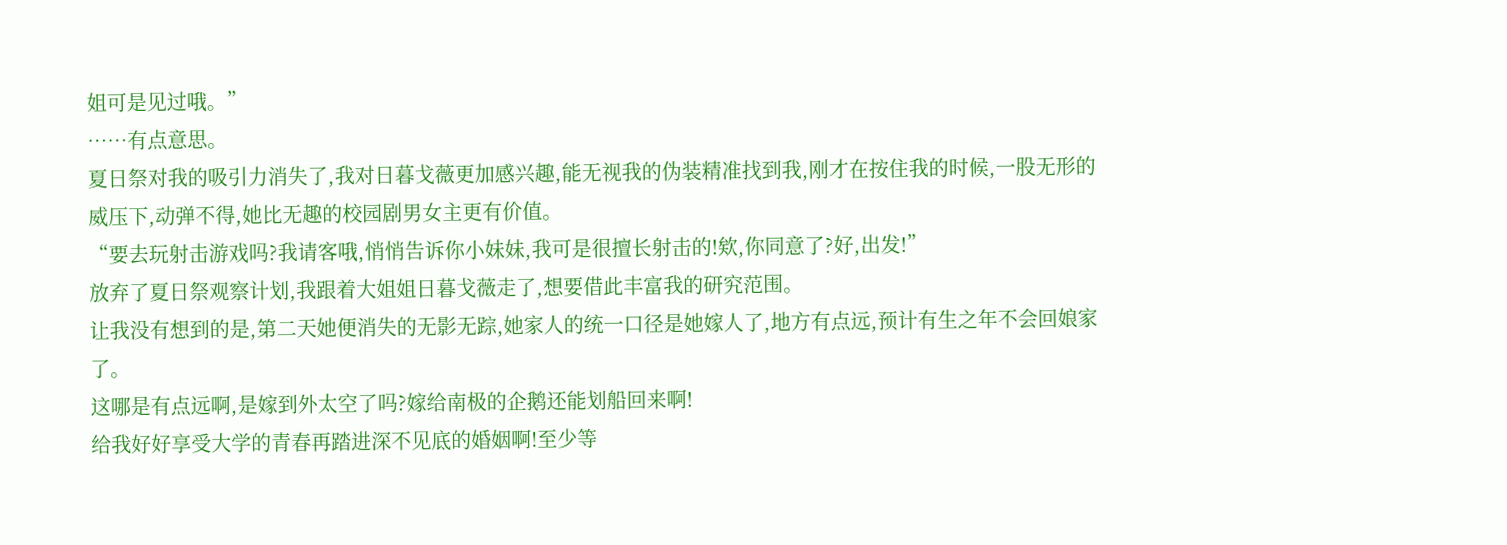姐可是见过哦。”
……有点意思。
夏日祭对我的吸引力消失了,我对日暮戈薇更加感兴趣,能无视我的伪装精准找到我,刚才在按住我的时候,一股无形的威压下,动弹不得,她比无趣的校园剧男女主更有价值。
“要去玩射击游戏吗?我请客哦,悄悄告诉你小妹妹,我可是很擅长射击的!欸,你同意了?好,出发!”
放弃了夏日祭观察计划,我跟着大姐姐日暮戈薇走了,想要借此丰富我的研究范围。
让我没有想到的是,第二天她便消失的无影无踪,她家人的统一口径是她嫁人了,地方有点远,预计有生之年不会回娘家了。
这哪是有点远啊,是嫁到外太空了吗?嫁给南极的企鹅还能划船回来啊!
给我好好享受大学的青春再踏进深不见底的婚姻啊!至少等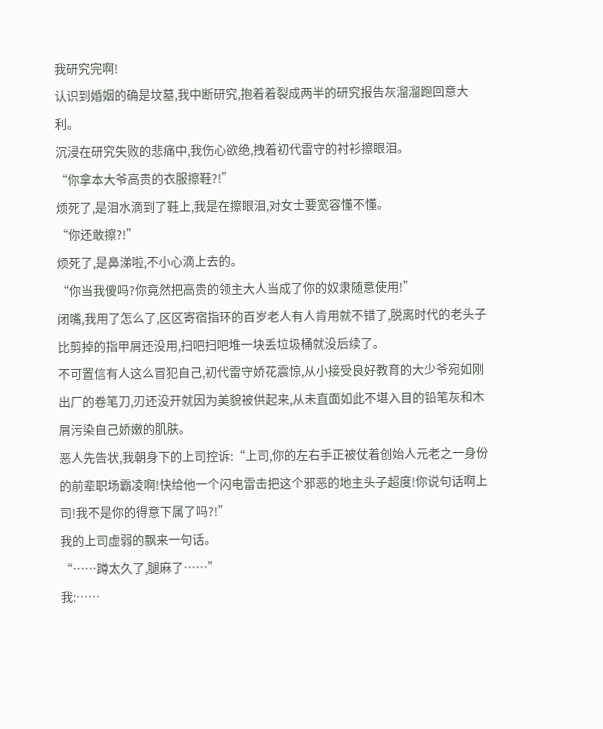我研究完啊!
认识到婚姻的确是坟墓,我中断研究,抱着着裂成两半的研究报告灰溜溜跑回意大利。
沉浸在研究失败的悲痛中,我伤心欲绝,拽着初代雷守的衬衫擦眼泪。
“你拿本大爷高贵的衣服擦鞋?!”
烦死了,是泪水滴到了鞋上,我是在擦眼泪,对女士要宽容懂不懂。
“你还敢擦?!”
烦死了,是鼻涕啦,不小心滴上去的。
“你当我傻吗?你竟然把高贵的领主大人当成了你的奴隶随意使用!”
闭嘴,我用了怎么了,区区寄宿指环的百岁老人有人肯用就不错了,脱离时代的老头子比剪掉的指甲屑还没用,扫吧扫吧堆一块丢垃圾桶就没后续了。
不可置信有人这么冒犯自己,初代雷守娇花震惊,从小接受良好教育的大少爷宛如刚出厂的卷笔刀,刃还没开就因为美貌被供起来,从未直面如此不堪入目的铅笔灰和木屑污染自己娇嫩的肌肤。
恶人先告状,我朝身下的上司控诉:“上司,你的左右手正被仗着创始人元老之一身份的前辈职场霸凌啊!快给他一个闪电雷击把这个邪恶的地主头子超度!你说句话啊上司!我不是你的得意下属了吗?!”
我的上司虚弱的飘来一句话。
“……蹲太久了,腿麻了……”
我:……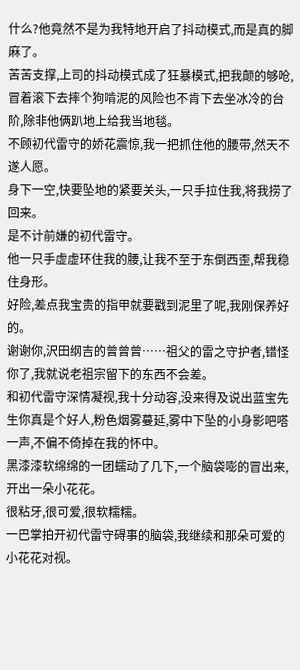什么?他竟然不是为我特地开启了抖动模式,而是真的脚麻了。
苦苦支撑,上司的抖动模式成了狂暴模式,把我颠的够呛,冒着滚下去摔个狗啃泥的风险也不肯下去坐冰冷的台阶,除非他俩趴地上给我当地毯。
不顾初代雷守的娇花震惊,我一把抓住他的腰带,然天不遂人愿。
身下一空,快要坠地的紧要关头,一只手拉住我,将我捞了回来。
是不计前嫌的初代雷守。
他一只手虚虚环住我的腰,让我不至于东倒西歪,帮我稳住身形。
好险,差点我宝贵的指甲就要戳到泥里了呢,我刚保养好的。
谢谢你,沢田纲吉的曾曾曾……祖父的雷之守护者,错怪你了,我就说老祖宗留下的东西不会差。
和初代雷守深情凝视,我十分动容,没来得及说出蓝宝先生你真是个好人,粉色烟雾蔓延,雾中下坠的小身影吧嗒一声,不偏不倚掉在我的怀中。
黑漆漆软绵绵的一团蠕动了几下,一个脑袋嘭的冒出来,开出一朵小花花。
很粘牙,很可爱,很软糯糯。
一巴掌拍开初代雷守碍事的脑袋,我继续和那朵可爱的小花花对视。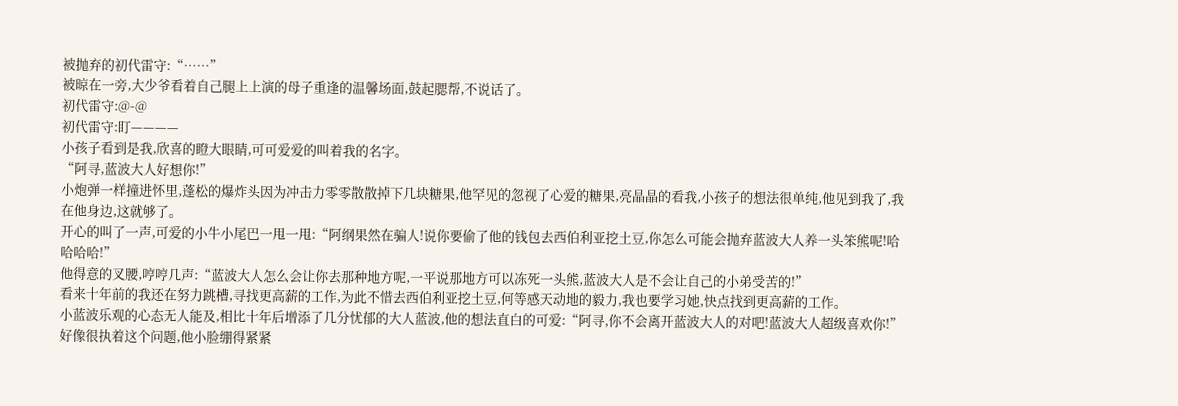被抛弃的初代雷守:“……”
被晾在一旁,大少爷看着自己腿上上演的母子重逢的温馨场面,鼓起腮帮,不说话了。
初代雷守:@-@
初代雷守:盯————
小孩子看到是我,欣喜的瞪大眼睛,可可爱爱的叫着我的名字。
“阿寻,蓝波大人好想你!”
小炮弹一样撞进怀里,蓬松的爆炸头因为冲击力零零散散掉下几块糖果,他罕见的忽视了心爱的糖果,亮晶晶的看我,小孩子的想法很单纯,他见到我了,我在他身边,这就够了。
开心的叫了一声,可爱的小牛小尾巴一甩一甩:“阿纲果然在骗人!说你要偷了他的钱包去西伯利亚挖土豆,你怎么可能会抛弃蓝波大人养一头笨熊呢!哈哈哈哈!”
他得意的叉腰,哼哼几声:“蓝波大人怎么会让你去那种地方呢,一平说那地方可以冻死一头熊,蓝波大人是不会让自己的小弟受苦的!”
看来十年前的我还在努力跳槽,寻找更高薪的工作,为此不惜去西伯利亚挖土豆,何等感天动地的毅力,我也要学习她,快点找到更高薪的工作。
小蓝波乐观的心态无人能及,相比十年后增添了几分忧郁的大人蓝波,他的想法直白的可爱:“阿寻,你不会离开蓝波大人的对吧!蓝波大人超级喜欢你!”
好像很执着这个问题,他小脸绷得紧紧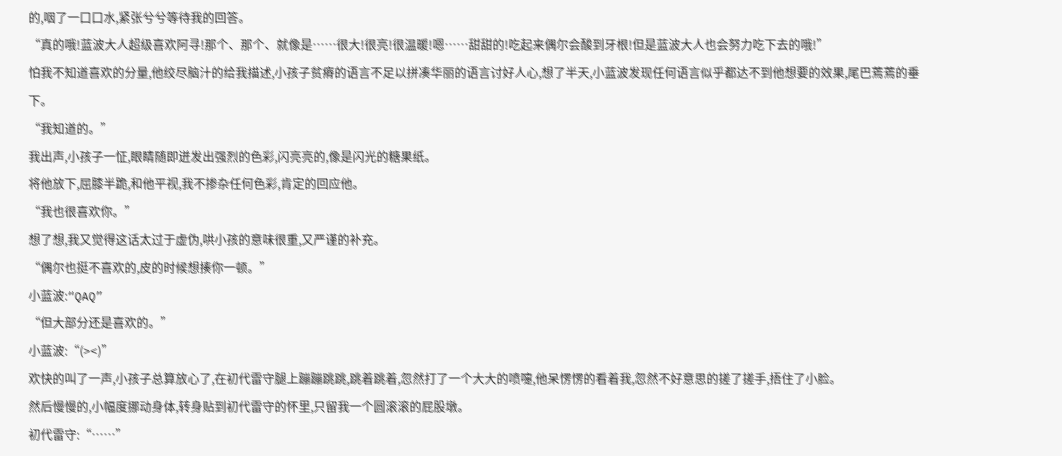的,咽了一口口水,紧张兮兮等待我的回答。
“真的哦!蓝波大人超级喜欢阿寻!那个、那个、就像是……很大!很亮!很温暖!嗯……甜甜的!吃起来偶尔会酸到牙根!但是蓝波大人也会努力吃下去的哦!”
怕我不知道喜欢的分量,他绞尽脑汁的给我描述,小孩子贫瘠的语言不足以拼凑华丽的语言讨好人心,想了半天,小蓝波发现任何语言似乎都达不到他想要的效果,尾巴蔫蔫的垂下。
“我知道的。”
我出声,小孩子一怔,眼睛随即迸发出强烈的色彩,闪亮亮的,像是闪光的糖果纸。
将他放下,屈膝半跪,和他平视,我不掺杂任何色彩,肯定的回应他。
“我也很喜欢你。”
想了想,我又觉得这话太过于虚伪,哄小孩的意味很重,又严谨的补充。
“偶尔也挺不喜欢的,皮的时候想揍你一顿。”
小蓝波:“QAQ”
“但大部分还是喜欢的。”
小蓝波:“(><)”
欢快的叫了一声,小孩子总算放心了,在初代雷守腿上蹦蹦跳跳,跳着跳着,忽然打了一个大大的喷嚏,他呆愣愣的看着我,忽然不好意思的搓了搓手,捂住了小脸。
然后慢慢的,小幅度挪动身体,转身贴到初代雷守的怀里,只留我一个圆滚滚的屁股墩。
初代雷守:“……”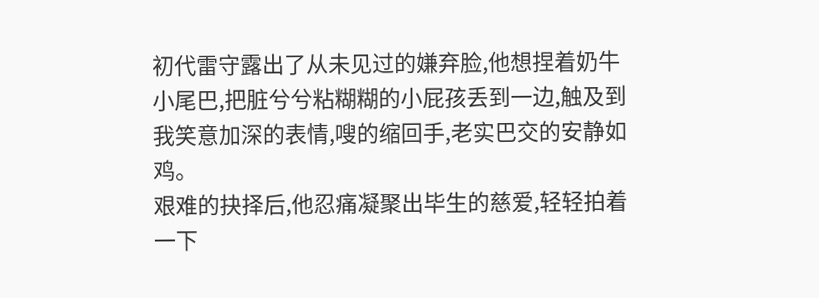初代雷守露出了从未见过的嫌弃脸,他想捏着奶牛小尾巴,把脏兮兮粘糊糊的小屁孩丢到一边,触及到我笑意加深的表情,嗖的缩回手,老实巴交的安静如鸡。
艰难的抉择后,他忍痛凝聚出毕生的慈爱,轻轻拍着一下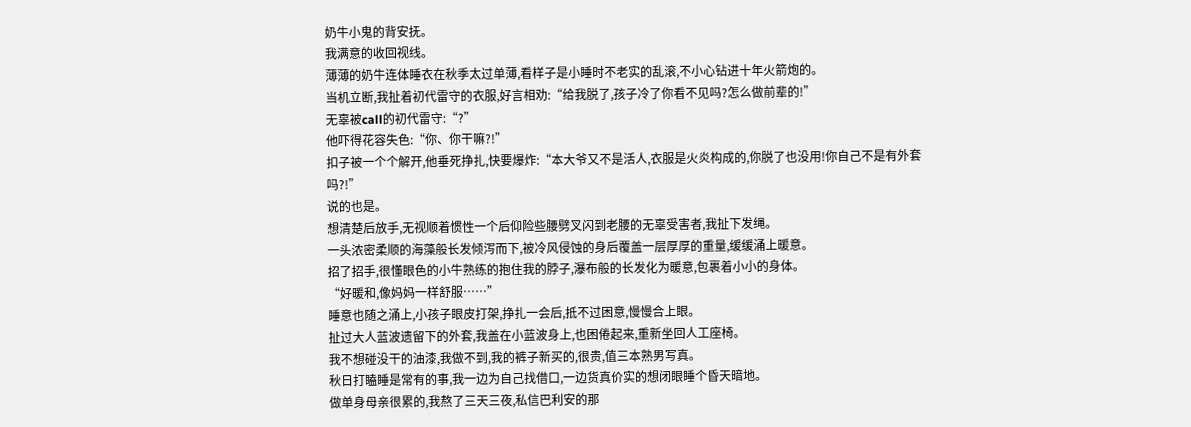奶牛小鬼的背安抚。
我满意的收回视线。
薄薄的奶牛连体睡衣在秋季太过单薄,看样子是小睡时不老实的乱滚,不小心钻进十年火箭炮的。
当机立断,我扯着初代雷守的衣服,好言相劝:“给我脱了,孩子冷了你看不见吗?怎么做前辈的!”
无辜被call的初代雷守:“?”
他吓得花容失色:“你、你干嘛?!”
扣子被一个个解开,他垂死挣扎,快要爆炸:“本大爷又不是活人,衣服是火炎构成的,你脱了也没用!你自己不是有外套吗?!”
说的也是。
想清楚后放手,无视顺着惯性一个后仰险些腰劈叉闪到老腰的无辜受害者,我扯下发绳。
一头浓密柔顺的海藻般长发倾泻而下,被冷风侵蚀的身后覆盖一层厚厚的重量,缓缓涌上暖意。
招了招手,很懂眼色的小牛熟练的抱住我的脖子,瀑布般的长发化为暖意,包裹着小小的身体。
“好暖和,像妈妈一样舒服……”
睡意也随之涌上,小孩子眼皮打架,挣扎一会后,抵不过困意,慢慢合上眼。
扯过大人蓝波遗留下的外套,我盖在小蓝波身上,也困倦起来,重新坐回人工座椅。
我不想碰没干的油漆,我做不到,我的裤子新买的,很贵,值三本熟男写真。
秋日打瞌睡是常有的事,我一边为自己找借口,一边货真价实的想闭眼睡个昏天暗地。
做单身母亲很累的,我熬了三天三夜,私信巴利安的那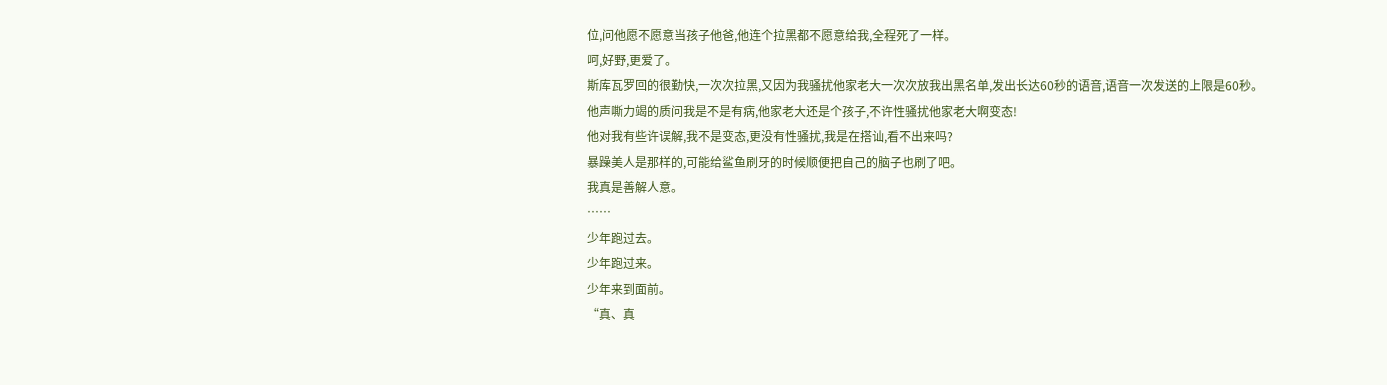位,问他愿不愿意当孩子他爸,他连个拉黑都不愿意给我,全程死了一样。
呵,好野,更爱了。
斯库瓦罗回的很勤快,一次次拉黑,又因为我骚扰他家老大一次次放我出黑名单,发出长达60秒的语音,语音一次发送的上限是60秒。
他声嘶力竭的质问我是不是有病,他家老大还是个孩子,不许性骚扰他家老大啊变态!
他对我有些许误解,我不是变态,更没有性骚扰,我是在搭讪,看不出来吗?
暴躁美人是那样的,可能给鲨鱼刷牙的时候顺便把自己的脑子也刷了吧。
我真是善解人意。
……
少年跑过去。
少年跑过来。
少年来到面前。
“真、真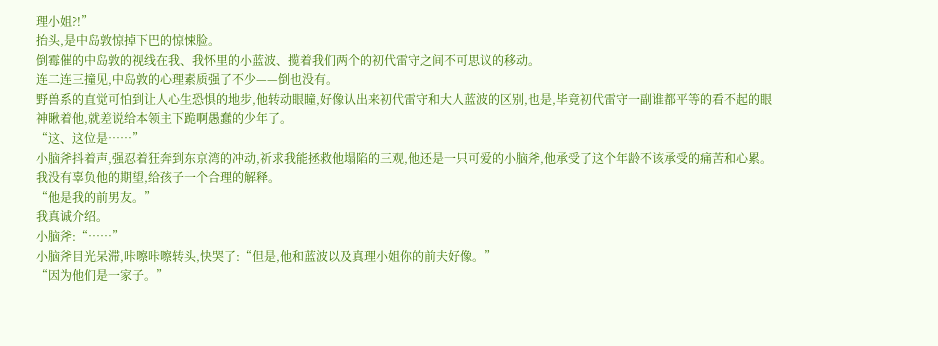理小姐?!”
抬头,是中岛敦惊掉下巴的惊悚脸。
倒霉催的中岛敦的视线在我、我怀里的小蓝波、揽着我们两个的初代雷守之间不可思议的移动。
连二连三撞见,中岛敦的心理素质强了不少——倒也没有。
野兽系的直觉可怕到让人心生恐惧的地步,他转动眼瞳,好像认出来初代雷守和大人蓝波的区别,也是,毕竟初代雷守一副谁都平等的看不起的眼神瞅着他,就差说给本领主下跪啊愚蠢的少年了。
“这、这位是……”
小脑斧抖着声,强忍着狂奔到东京湾的冲动,祈求我能拯救他塌陷的三观,他还是一只可爱的小脑斧,他承受了这个年龄不该承受的痛苦和心累。
我没有辜负他的期望,给孩子一个合理的解释。
“他是我的前男友。”
我真诚介绍。
小脑斧:“……”
小脑斧目光呆滞,咔嚓咔嚓转头,快哭了:“但是,他和蓝波以及真理小姐你的前夫好像。”
“因为他们是一家子。”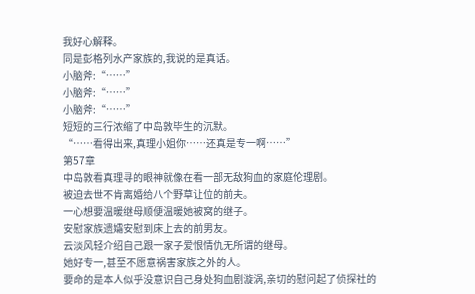我好心解释。
同是彭格列水产家族的,我说的是真话。
小脑斧:“……”
小脑斧:“……”
小脑斧:“……”
短短的三行浓缩了中岛敦毕生的沉默。
“……看得出来,真理小姐你……还真是专一啊……”
第57章
中岛敦看真理寻的眼神就像在看一部无敌狗血的家庭伦理剧。
被迫去世不肯离婚给八个野草让位的前夫。
一心想要温暖继母顺便温暖她被窝的继子。
安慰家族遗孀安慰到床上去的前男友。
云淡风轻介绍自己跟一家子爱恨情仇无所谓的继母。
她好专一,甚至不愿意祸害家族之外的人。
要命的是本人似乎没意识自己身处狗血剧漩涡,亲切的慰问起了侦探社的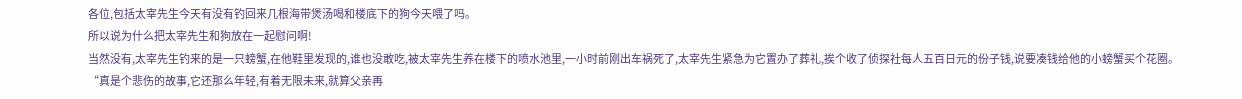各位,包括太宰先生今天有没有钓回来几根海带煲汤喝和楼底下的狗今天喂了吗。
所以说为什么把太宰先生和狗放在一起慰问啊!
当然没有,太宰先生钓来的是一只螃蟹,在他鞋里发现的,谁也没敢吃,被太宰先生养在楼下的喷水池里,一小时前刚出车祸死了,太宰先生紧急为它置办了葬礼,挨个收了侦探社每人五百日元的份子钱,说要凑钱给他的小螃蟹买个花圈。
“真是个悲伤的故事,它还那么年轻,有着无限未来,就算父亲再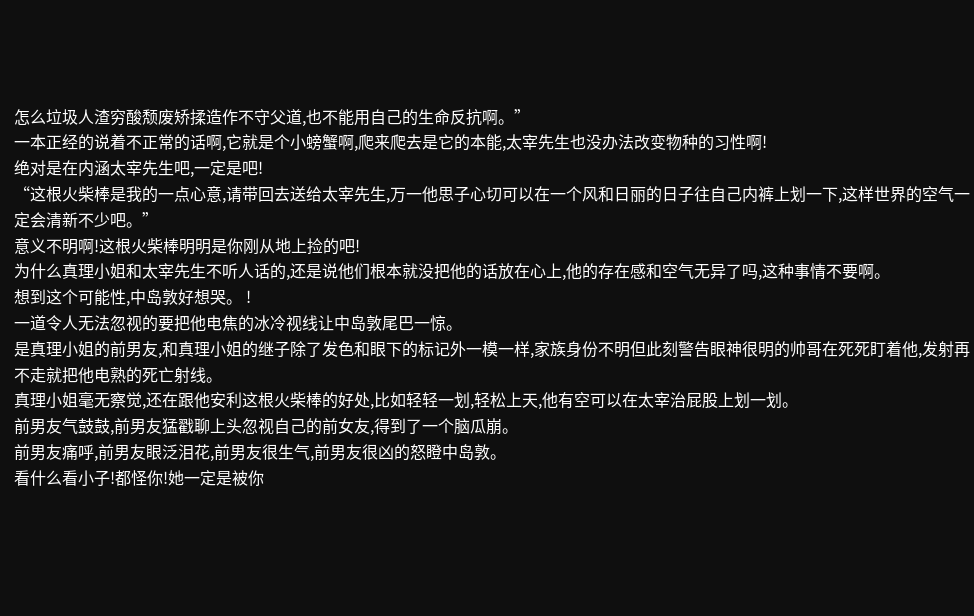怎么垃圾人渣穷酸颓废矫揉造作不守父道,也不能用自己的生命反抗啊。”
一本正经的说着不正常的话啊,它就是个小螃蟹啊,爬来爬去是它的本能,太宰先生也没办法改变物种的习性啊!
绝对是在内涵太宰先生吧,一定是吧!
“这根火柴棒是我的一点心意,请带回去送给太宰先生,万一他思子心切可以在一个风和日丽的日子往自己内裤上划一下,这样世界的空气一定会清新不少吧。”
意义不明啊!这根火柴棒明明是你刚从地上捡的吧!
为什么真理小姐和太宰先生不听人话的,还是说他们根本就没把他的话放在心上,他的存在感和空气无异了吗,这种事情不要啊。
想到这个可能性,中岛敦好想哭。 !
一道令人无法忽视的要把他电焦的冰冷视线让中岛敦尾巴一惊。
是真理小姐的前男友,和真理小姐的继子除了发色和眼下的标记外一模一样,家族身份不明但此刻警告眼神很明的帅哥在死死盯着他,发射再不走就把他电熟的死亡射线。
真理小姐毫无察觉,还在跟他安利这根火柴棒的好处,比如轻轻一划,轻松上天,他有空可以在太宰治屁股上划一划。
前男友气鼓鼓,前男友猛戳聊上头忽视自己的前女友,得到了一个脑瓜崩。
前男友痛呼,前男友眼泛泪花,前男友很生气,前男友很凶的怒瞪中岛敦。
看什么看小子!都怪你!她一定是被你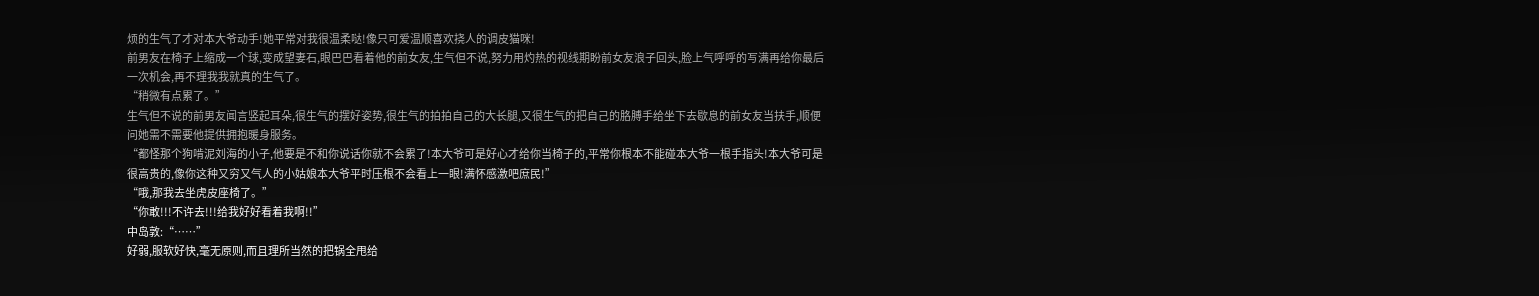烦的生气了才对本大爷动手!她平常对我很温柔哒!像只可爱温顺喜欢挠人的调皮猫咪!
前男友在椅子上缩成一个球,变成望妻石,眼巴巴看着他的前女友,生气但不说,努力用灼热的视线期盼前女友浪子回头,脸上气呼呼的写满再给你最后一次机会,再不理我我就真的生气了。
“稍微有点累了。”
生气但不说的前男友闻言竖起耳朵,很生气的摆好姿势,很生气的拍拍自己的大长腿,又很生气的把自己的胳膊手给坐下去歇息的前女友当扶手,顺便问她需不需要他提供拥抱暖身服务。
“都怪那个狗啃泥刘海的小子,他要是不和你说话你就不会累了!本大爷可是好心才给你当椅子的,平常你根本不能碰本大爷一根手指头!本大爷可是很高贵的,像你这种又穷又气人的小姑娘本大爷平时压根不会看上一眼!满怀感激吧庶民!”
“哦,那我去坐虎皮座椅了。”
“你敢!!!不许去!!!给我好好看着我啊!!”
中岛敦:“……”
好弱,服软好快,毫无原则,而且理所当然的把锅全甩给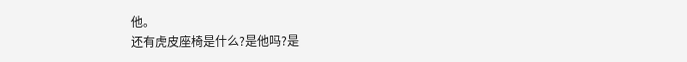他。
还有虎皮座椅是什么?是他吗?是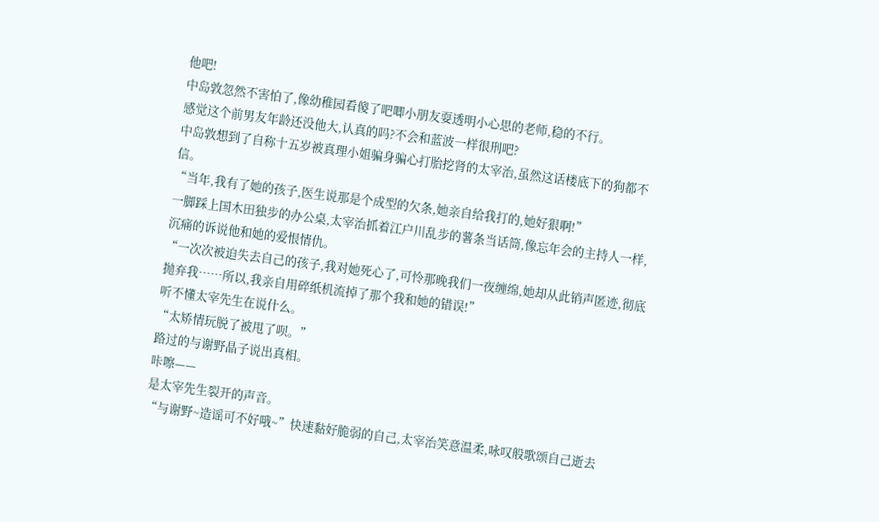他吧!
中岛敦忽然不害怕了,像幼稚园看傻了吧唧小朋友耍透明小心思的老师,稳的不行。
感觉这个前男友年龄还没他大,认真的吗?不会和蓝波一样很刑吧?
中岛敦想到了自称十五岁被真理小姐骗身骗心打胎挖肾的太宰治,虽然这话楼底下的狗都不信。
“当年,我有了她的孩子,医生说那是个成型的欠条,她亲自给我打的,她好狠啊!”
一脚踩上国木田独步的办公桌,太宰治抓着江户川乱步的薯条当话筒,像忘年会的主持人一样,沉痛的诉说他和她的爱恨情仇。
“一次次被迫失去自己的孩子,我对她死心了,可怜那晚我们一夜缠绵,她却从此销声匿迹,彻底抛弃我……所以,我亲自用碎纸机流掉了那个我和她的错误!”
听不懂太宰先生在说什么。
“太矫情玩脱了被甩了呗。”
路过的与谢野晶子说出真相。
咔嚓——
是太宰先生裂开的声音。
“与谢野~造谣可不好哦~”快速黏好脆弱的自己,太宰治笑意温柔,咏叹般歌颂自己逝去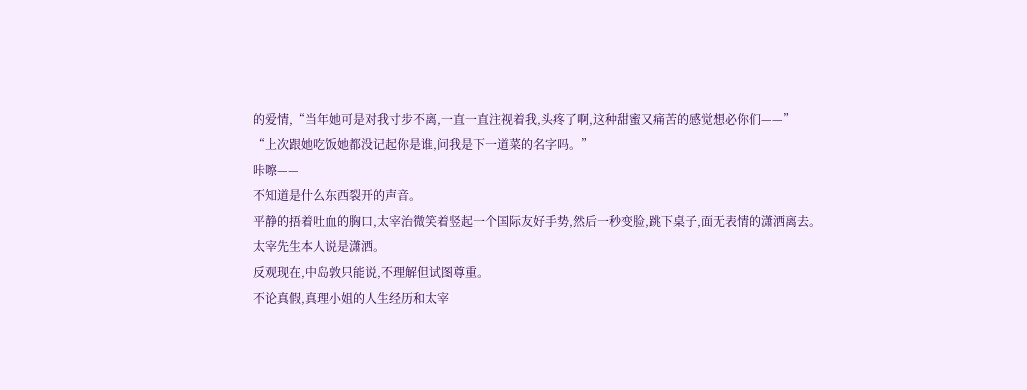的爱情,“当年她可是对我寸步不离,一直一直注视着我,头疼了啊,这种甜蜜又痛苦的感觉想必你们——”
“上次跟她吃饭她都没记起你是谁,问我是下一道菜的名字吗。”
咔嚓——
不知道是什么东西裂开的声音。
平静的捂着吐血的胸口,太宰治微笑着竖起一个国际友好手势,然后一秒变脸,跳下桌子,面无表情的潇洒离去。
太宰先生本人说是潇洒。
反观现在,中岛敦只能说,不理解但试图尊重。
不论真假,真理小姐的人生经历和太宰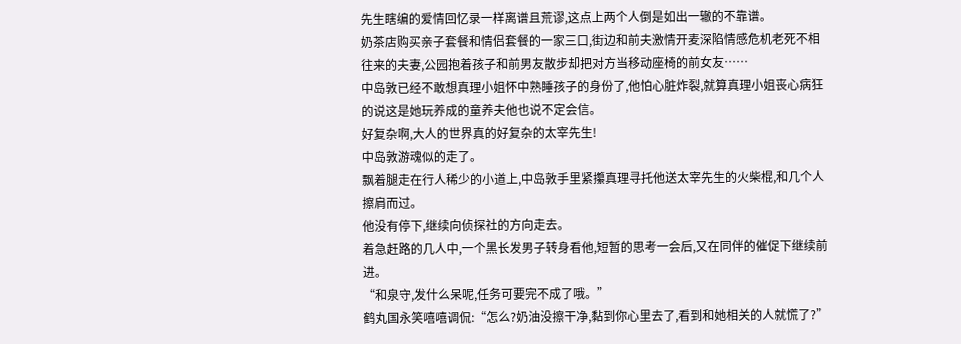先生瞎编的爱情回忆录一样离谱且荒谬,这点上两个人倒是如出一辙的不靠谱。
奶茶店购买亲子套餐和情侣套餐的一家三口,街边和前夫激情开麦深陷情感危机老死不相往来的夫妻,公园抱着孩子和前男友散步却把对方当移动座椅的前女友……
中岛敦已经不敢想真理小姐怀中熟睡孩子的身份了,他怕心脏炸裂,就算真理小姐丧心病狂的说这是她玩养成的童养夫他也说不定会信。
好复杂啊,大人的世界真的好复杂的太宰先生!
中岛敦游魂似的走了。
飘着腿走在行人稀少的小道上,中岛敦手里紧攥真理寻托他送太宰先生的火柴棍,和几个人擦肩而过。
他没有停下,继续向侦探社的方向走去。
着急赶路的几人中,一个黑长发男子转身看他,短暂的思考一会后,又在同伴的催促下继续前进。
“和泉守,发什么呆呢,任务可要完不成了哦。”
鹤丸国永笑嘻嘻调侃:“怎么?奶油没擦干净,黏到你心里去了,看到和她相关的人就慌了?”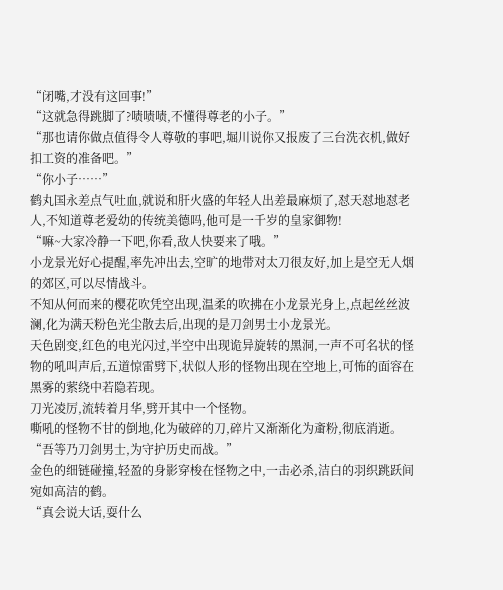“闭嘴,才没有这回事!”
“这就急得跳脚了?啧啧啧,不懂得尊老的小子。”
“那也请你做点值得令人尊敬的事吧,堀川说你又报废了三台洗衣机,做好扣工资的准备吧。”
“你小子……”
鹤丸国永差点气吐血,就说和肝火盛的年轻人出差最麻烦了,怼天怼地怼老人,不知道尊老爱幼的传统美德吗,他可是一千岁的皇家御物!
“嘛~大家冷静一下吧,你看,敌人快要来了哦。”
小龙景光好心提醒,率先冲出去,空旷的地带对太刀很友好,加上是空无人烟的郊区,可以尽情战斗。
不知从何而来的樱花吹凭空出现,温柔的吹拂在小龙景光身上,点起丝丝波澜,化为满天粉色光尘散去后,出现的是刀剑男士小龙景光。
天色剧变,红色的电光闪过,半空中出现诡异旋转的黑洞,一声不可名状的怪物的吼叫声后,五道惊雷劈下,状似人形的怪物出现在空地上,可怖的面容在黑雾的萦绕中若隐若现。
刀光凌厉,流转着月华,劈开其中一个怪物。
嘶吼的怪物不甘的倒地,化为破碎的刀,碎片又渐渐化为齑粉,彻底消逝。
“吾等乃刀剑男士,为守护历史而战。”
金色的细链碰撞,轻盈的身影穿梭在怪物之中,一击必杀,洁白的羽织跳跃间宛如高洁的鹤。
“真会说大话,耍什么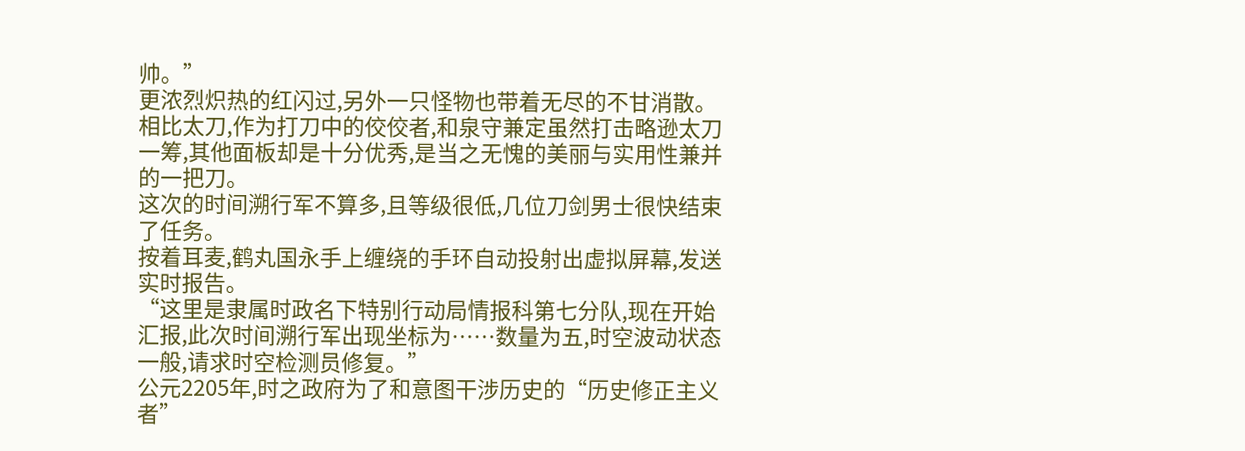帅。”
更浓烈炽热的红闪过,另外一只怪物也带着无尽的不甘消散。
相比太刀,作为打刀中的佼佼者,和泉守兼定虽然打击略逊太刀一筹,其他面板却是十分优秀,是当之无愧的美丽与实用性兼并的一把刀。
这次的时间溯行军不算多,且等级很低,几位刀剑男士很快结束了任务。
按着耳麦,鹤丸国永手上缠绕的手环自动投射出虚拟屏幕,发送实时报告。
“这里是隶属时政名下特别行动局情报科第七分队,现在开始汇报,此次时间溯行军出现坐标为……数量为五,时空波动状态一般,请求时空检测员修复。”
公元2205年,时之政府为了和意图干涉历史的“历史修正主义者”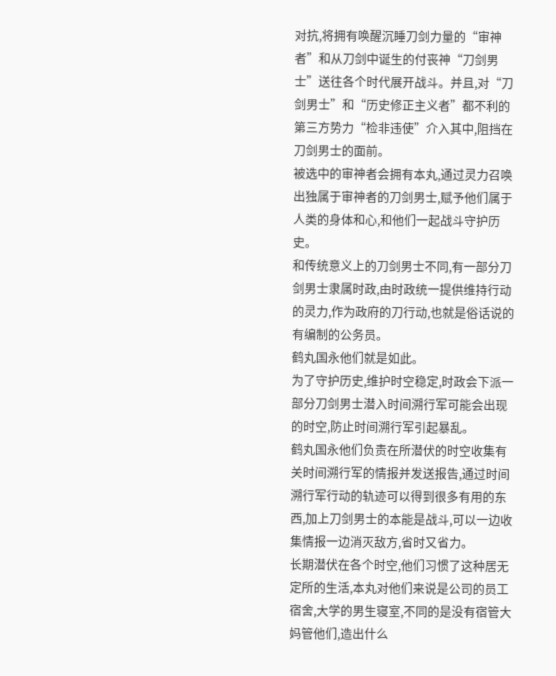对抗,将拥有唤醒沉睡刀剑力量的“审神者”和从刀剑中诞生的付丧神“刀剑男士”送往各个时代展开战斗。并且,对“刀剑男士”和“历史修正主义者”都不利的第三方势力“检非违使”介入其中,阻挡在刀剑男士的面前。
被选中的审神者会拥有本丸,通过灵力召唤出独属于审神者的刀剑男士,赋予他们属于人类的身体和心,和他们一起战斗守护历史。
和传统意义上的刀剑男士不同,有一部分刀剑男士隶属时政,由时政统一提供维持行动的灵力,作为政府的刀行动,也就是俗话说的有编制的公务员。
鹤丸国永他们就是如此。
为了守护历史,维护时空稳定,时政会下派一部分刀剑男士潜入时间溯行军可能会出现的时空,防止时间溯行军引起暴乱。
鹤丸国永他们负责在所潜伏的时空收集有关时间溯行军的情报并发送报告,通过时间溯行军行动的轨迹可以得到很多有用的东西,加上刀剑男士的本能是战斗,可以一边收集情报一边消灭敌方,省时又省力。
长期潜伏在各个时空,他们习惯了这种居无定所的生活,本丸对他们来说是公司的员工宿舍,大学的男生寝室,不同的是没有宿管大妈管他们,造出什么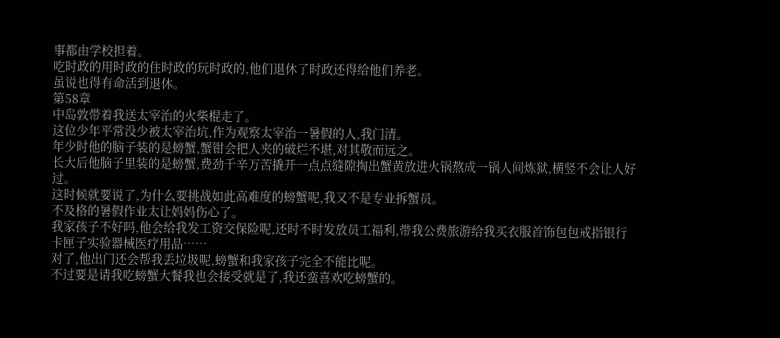事都由学校担着。
吃时政的用时政的住时政的玩时政的,他们退休了时政还得给他们养老。
虽说也得有命活到退休。
第58章
中岛敦带着我送太宰治的火柴棍走了。
这位少年平常没少被太宰治坑,作为观察太宰治一暑假的人,我门清。
年少时他的脑子装的是螃蟹,蟹钳会把人夹的破烂不堪,对其敬而远之。
长大后他脑子里装的是螃蟹,费劲千辛万苦撬开一点点缝隙掏出蟹黄放进火锅熬成一锅人间炼狱,横竖不会让人好过。
这时候就要说了,为什么要挑战如此高难度的螃蟹呢,我又不是专业拆蟹员。
不及格的暑假作业太让妈妈伤心了。
我家孩子不好吗,他会给我发工资交保险呢,还时不时发放员工福利,带我公费旅游给我买衣服首饰包包戒指银行卡匣子实验器械医疗用品……
对了,他出门还会帮我丢垃圾呢,螃蟹和我家孩子完全不能比呢。
不过要是请我吃螃蟹大餐我也会接受就是了,我还蛮喜欢吃螃蟹的。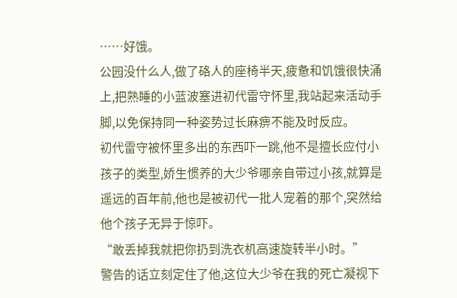……好饿。
公园没什么人,做了硌人的座椅半天,疲惫和饥饿很快涌上,把熟睡的小蓝波塞进初代雷守怀里,我站起来活动手脚,以免保持同一种姿势过长麻痹不能及时反应。
初代雷守被怀里多出的东西吓一跳,他不是擅长应付小孩子的类型,娇生惯养的大少爷哪亲自带过小孩,就算是遥远的百年前,他也是被初代一批人宠着的那个,突然给他个孩子无异于惊吓。
“敢丢掉我就把你扔到洗衣机高速旋转半小时。”
警告的话立刻定住了他,这位大少爷在我的死亡凝视下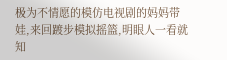极为不情愿的模仿电视剧的妈妈带娃,来回踱步模拟摇篮,明眼人一看就知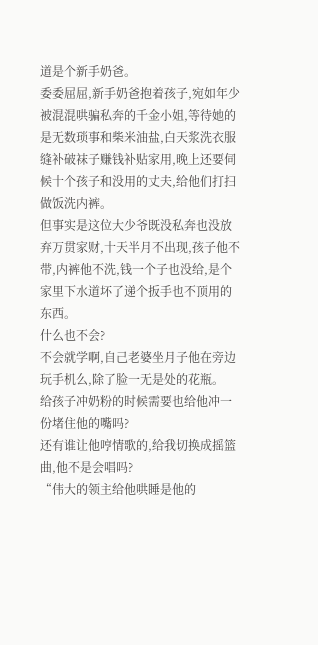道是个新手奶爸。
委委屈屈,新手奶爸抱着孩子,宛如年少被混混哄骗私奔的千金小姐,等待她的是无数琐事和柴米油盐,白天浆洗衣服缝补破袜子赚钱补贴家用,晚上还要伺候十个孩子和没用的丈夫,给他们打扫做饭洗内裤。
但事实是这位大少爷既没私奔也没放弃万贯家财,十天半月不出现,孩子他不带,内裤他不洗,钱一个子也没给,是个家里下水道坏了递个扳手也不顶用的东西。
什么也不会?
不会就学啊,自己老婆坐月子他在旁边玩手机么,除了脸一无是处的花瓶。
给孩子冲奶粉的时候需要也给他冲一份堵住他的嘴吗?
还有谁让他哼情歌的,给我切换成摇篮曲,他不是会唱吗?
“伟大的领主给他哄睡是他的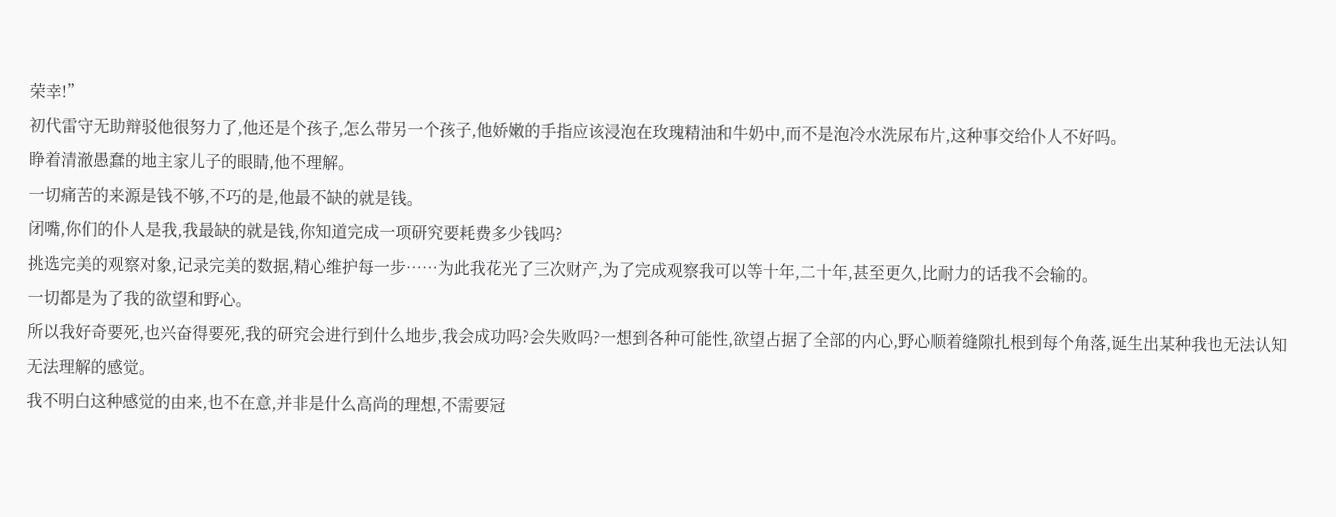荣幸!”
初代雷守无助辩驳他很努力了,他还是个孩子,怎么带另一个孩子,他娇嫩的手指应该浸泡在玫瑰精油和牛奶中,而不是泡冷水洗尿布片,这种事交给仆人不好吗。
睁着清澈愚蠢的地主家儿子的眼睛,他不理解。
一切痛苦的来源是钱不够,不巧的是,他最不缺的就是钱。
闭嘴,你们的仆人是我,我最缺的就是钱,你知道完成一项研究要耗费多少钱吗?
挑选完美的观察对象,记录完美的数据,精心维护每一步……为此我花光了三次财产,为了完成观察我可以等十年,二十年,甚至更久,比耐力的话我不会输的。
一切都是为了我的欲望和野心。
所以我好奇要死,也兴奋得要死,我的研究会进行到什么地步,我会成功吗?会失败吗?一想到各种可能性,欲望占据了全部的内心,野心顺着缝隙扎根到每个角落,诞生出某种我也无法认知无法理解的感觉。
我不明白这种感觉的由来,也不在意,并非是什么高尚的理想,不需要冠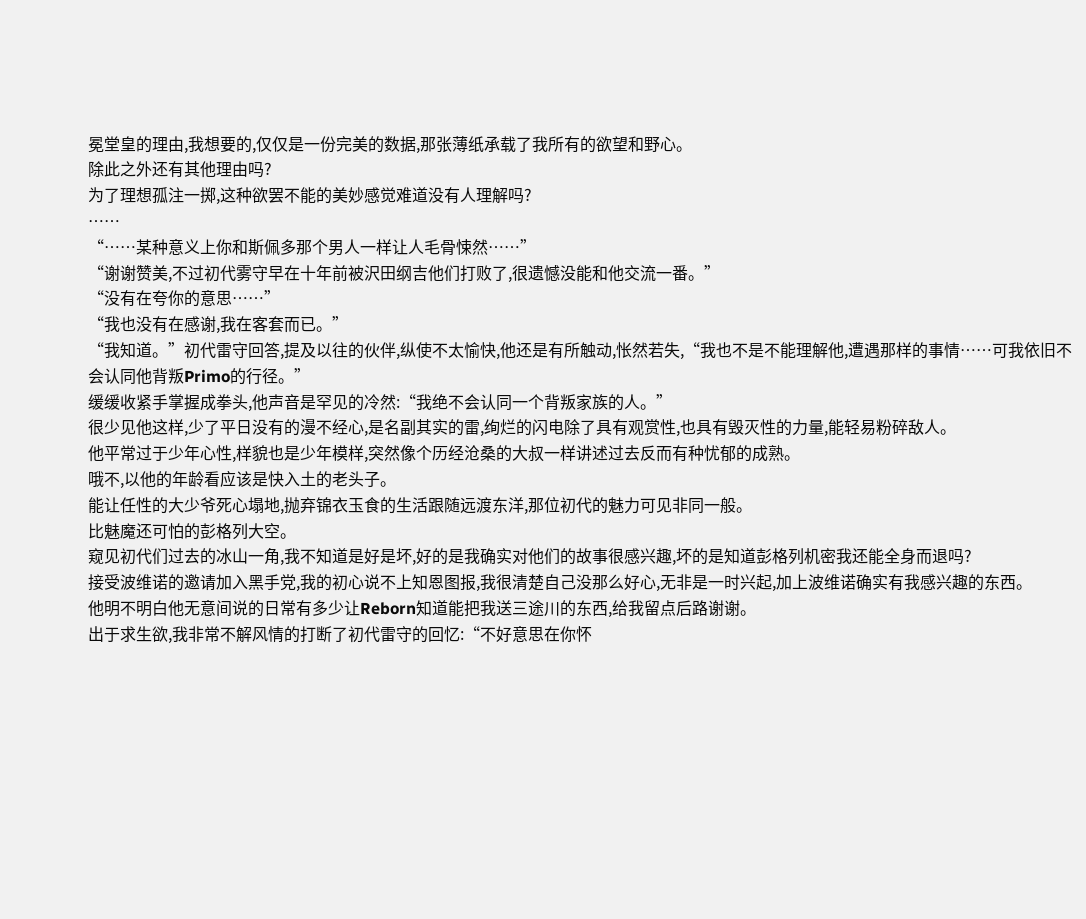冕堂皇的理由,我想要的,仅仅是一份完美的数据,那张薄纸承载了我所有的欲望和野心。
除此之外还有其他理由吗?
为了理想孤注一掷,这种欲罢不能的美妙感觉难道没有人理解吗?
……
“……某种意义上你和斯佩多那个男人一样让人毛骨悚然……”
“谢谢赞美,不过初代雾守早在十年前被沢田纲吉他们打败了,很遗憾没能和他交流一番。”
“没有在夸你的意思……”
“我也没有在感谢,我在客套而已。”
“我知道。”初代雷守回答,提及以往的伙伴,纵使不太愉快,他还是有所触动,怅然若失,“我也不是不能理解他,遭遇那样的事情……可我依旧不会认同他背叛Primo的行径。”
缓缓收紧手掌握成拳头,他声音是罕见的冷然:“我绝不会认同一个背叛家族的人。”
很少见他这样,少了平日没有的漫不经心,是名副其实的雷,绚烂的闪电除了具有观赏性,也具有毁灭性的力量,能轻易粉碎敌人。
他平常过于少年心性,样貌也是少年模样,突然像个历经沧桑的大叔一样讲述过去反而有种忧郁的成熟。
哦不,以他的年龄看应该是快入土的老头子。
能让任性的大少爷死心塌地,抛弃锦衣玉食的生活跟随远渡东洋,那位初代的魅力可见非同一般。
比魅魔还可怕的彭格列大空。
窥见初代们过去的冰山一角,我不知道是好是坏,好的是我确实对他们的故事很感兴趣,坏的是知道彭格列机密我还能全身而退吗?
接受波维诺的邀请加入黑手党,我的初心说不上知恩图报,我很清楚自己没那么好心,无非是一时兴起,加上波维诺确实有我感兴趣的东西。
他明不明白他无意间说的日常有多少让Reborn知道能把我送三途川的东西,给我留点后路谢谢。
出于求生欲,我非常不解风情的打断了初代雷守的回忆:“不好意思在你怀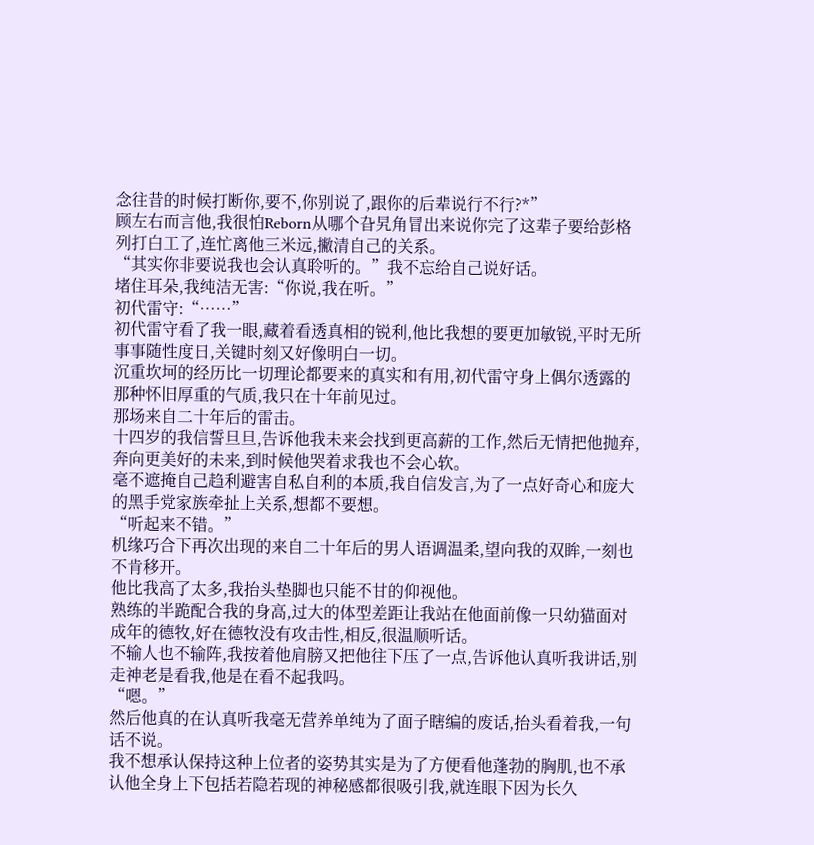念往昔的时候打断你,要不,你别说了,跟你的后辈说行不行?*”
顾左右而言他,我很怕Reborn从哪个旮旯角冒出来说你完了这辈子要给彭格列打白工了,连忙离他三米远,撇清自己的关系。
“其实你非要说我也会认真聆听的。”我不忘给自己说好话。
堵住耳朵,我纯洁无害:“你说,我在听。”
初代雷守:“……”
初代雷守看了我一眼,藏着看透真相的锐利,他比我想的要更加敏锐,平时无所事事随性度日,关键时刻又好像明白一切。
沉重坎坷的经历比一切理论都要来的真实和有用,初代雷守身上偶尔透露的那种怀旧厚重的气质,我只在十年前见过。
那场来自二十年后的雷击。
十四岁的我信誓旦旦,告诉他我未来会找到更高薪的工作,然后无情把他抛弃,奔向更美好的未来,到时候他哭着求我也不会心软。
毫不遮掩自己趋利避害自私自利的本质,我自信发言,为了一点好奇心和庞大的黑手党家族牵扯上关系,想都不要想。
“听起来不错。”
机缘巧合下再次出现的来自二十年后的男人语调温柔,望向我的双眸,一刻也不肯移开。
他比我高了太多,我抬头垫脚也只能不甘的仰视他。
熟练的半跪配合我的身高,过大的体型差距让我站在他面前像一只幼猫面对成年的德牧,好在德牧没有攻击性,相反,很温顺听话。
不输人也不输阵,我按着他肩膀又把他往下压了一点,告诉他认真听我讲话,别走神老是看我,他是在看不起我吗。
“嗯。”
然后他真的在认真听我毫无营养单纯为了面子瞎编的废话,抬头看着我,一句话不说。
我不想承认保持这种上位者的姿势其实是为了方便看他蓬勃的胸肌,也不承认他全身上下包括若隐若现的神秘感都很吸引我,就连眼下因为长久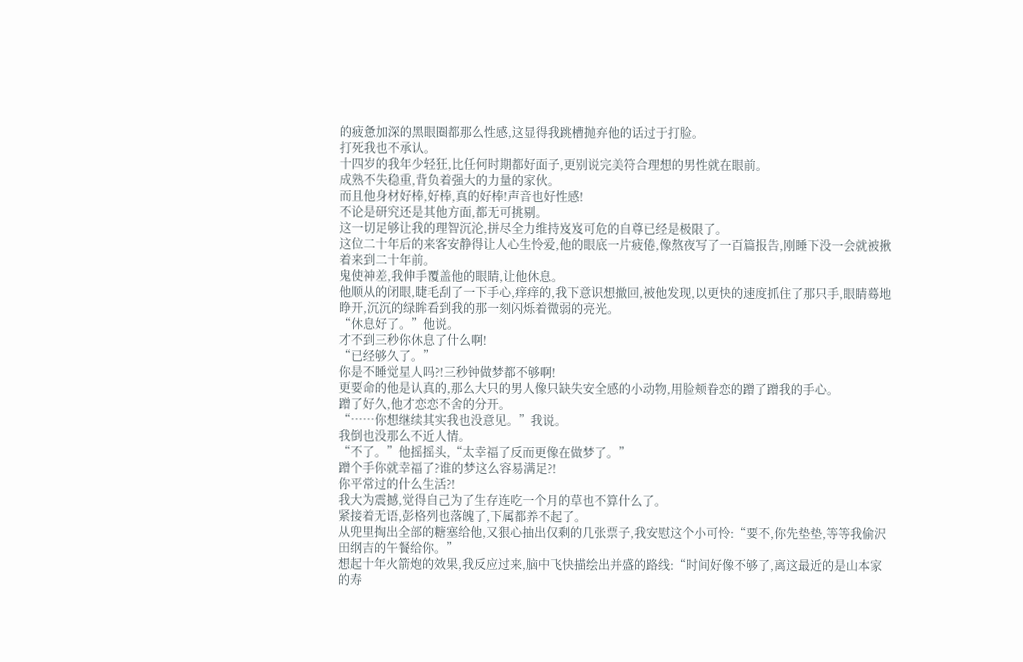的疲惫加深的黑眼圈都那么性感,这显得我跳槽抛弃他的话过于打脸。
打死我也不承认。
十四岁的我年少轻狂,比任何时期都好面子,更别说完美符合理想的男性就在眼前。
成熟不失稳重,背负着强大的力量的家伙。
而且他身材好棒,好棒,真的好棒!声音也好性感!
不论是研究还是其他方面,都无可挑剔。
这一切足够让我的理智沉沦,拼尽全力维持岌岌可危的自尊已经是极限了。
这位二十年后的来客安静得让人心生怜爱,他的眼底一片疲倦,像熬夜写了一百篇报告,刚睡下没一会就被揪着来到二十年前。
鬼使神差,我伸手覆盖他的眼睛,让他休息。
他顺从的闭眼,睫毛刮了一下手心,痒痒的,我下意识想撤回,被他发现,以更快的速度抓住了那只手,眼睛蓦地睁开,沉沉的绿眸看到我的那一刻闪烁着微弱的亮光。
“休息好了。”他说。
才不到三秒你休息了什么啊!
“已经够久了。”
你是不睡觉星人吗?!三秒钟做梦都不够啊!
更要命的他是认真的,那么大只的男人像只缺失安全感的小动物,用脸颊眷恋的蹭了蹭我的手心。
蹭了好久,他才恋恋不舍的分开。
“……你想继续其实我也没意见。”我说。
我倒也没那么不近人情。
“不了。”他摇摇头,“太幸福了反而更像在做梦了。”
蹭个手你就幸福了?谁的梦这么容易满足?!
你平常过的什么生活?!
我大为震撼,觉得自己为了生存连吃一个月的草也不算什么了。
紧接着无语,彭格列也落魄了,下属都养不起了。
从兜里掏出全部的糖塞给他,又狠心抽出仅剩的几张票子,我安慰这个小可怜:“要不,你先垫垫,等等我偷沢田纲吉的午餐给你。”
想起十年火箭炮的效果,我反应过来,脑中飞快描绘出并盛的路线:“时间好像不够了,离这最近的是山本家的寿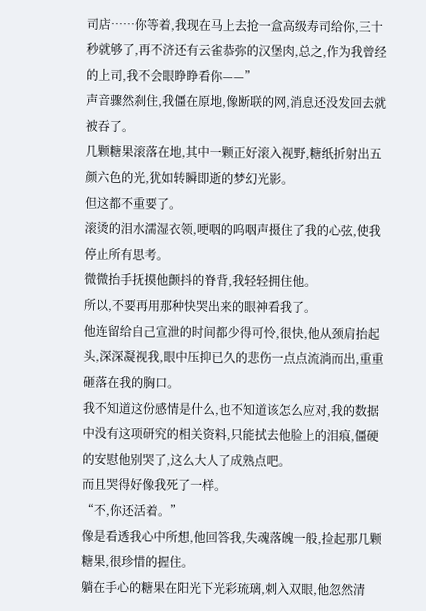司店……你等着,我现在马上去抢一盒高级寿司给你,三十秒就够了,再不济还有云雀恭弥的汉堡肉,总之,作为我曾经的上司,我不会眼睁睁看你——”
声音骤然刹住,我僵在原地,像断联的网,消息还没发回去就被吞了。
几颗糖果滚落在地,其中一颗正好滚入视野,糖纸折射出五颜六色的光,犹如转瞬即逝的梦幻光影。
但这都不重要了。
滚烫的泪水濡湿衣领,哽咽的呜咽声摄住了我的心弦,使我停止所有思考。
微微抬手抚摸他颤抖的脊背,我轻轻拥住他。
所以,不要再用那种快哭出来的眼神看我了。
他连留给自己宣泄的时间都少得可怜,很快,他从颈肩抬起头,深深凝视我,眼中压抑已久的悲伤一点点流淌而出,重重砸落在我的胸口。
我不知道这份感情是什么,也不知道该怎么应对,我的数据中没有这项研究的相关资料,只能拭去他脸上的泪痕,僵硬的安慰他别哭了,这么大人了成熟点吧。
而且哭得好像我死了一样。
“不,你还活着。”
像是看透我心中所想,他回答我,失魂落魄一般,捡起那几颗糖果,很珍惜的握住。
躺在手心的糖果在阳光下光彩琉璃,刺入双眼,他忽然清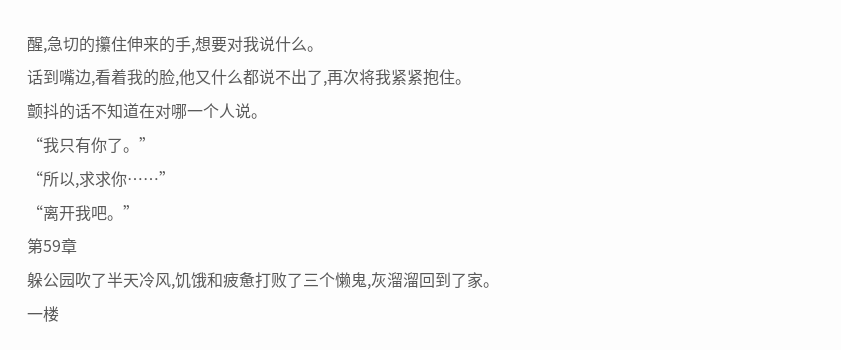醒,急切的攥住伸来的手,想要对我说什么。
话到嘴边,看着我的脸,他又什么都说不出了,再次将我紧紧抱住。
颤抖的话不知道在对哪一个人说。
“我只有你了。”
“所以,求求你……”
“离开我吧。”
第59章
躲公园吹了半天冷风,饥饿和疲惫打败了三个懒鬼,灰溜溜回到了家。
一楼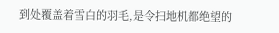到处覆盖着雪白的羽毛,是令扫地机都绝望的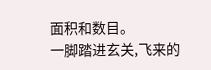面积和数目。
一脚踏进玄关,飞来的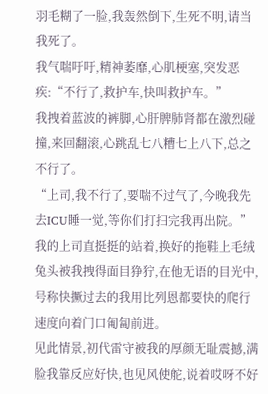羽毛糊了一脸,我轰然倒下,生死不明,请当我死了。
我气喘吁吁,精神萎靡,心肌梗塞,突发恶疾:“不行了,救护车,快叫救护车。”
我拽着蓝波的裤脚,心肝脾肺肾都在激烈碰撞,来回翻滚,心跳乱七八糟七上八下,总之不行了。
“上司,我不行了,要喘不过气了,今晚我先去ICU睡一觉,等你们打扫完我再出院。”
我的上司直挺挺的站着,换好的拖鞋上毛绒兔头被我拽得面目狰狞,在他无语的目光中,号称快撅过去的我用比列恩都要快的爬行速度向着门口匍匐前进。
见此情景,初代雷守被我的厚颜无耻震撼,满脸我靠反应好快,也见风使舵,说着哎呀不好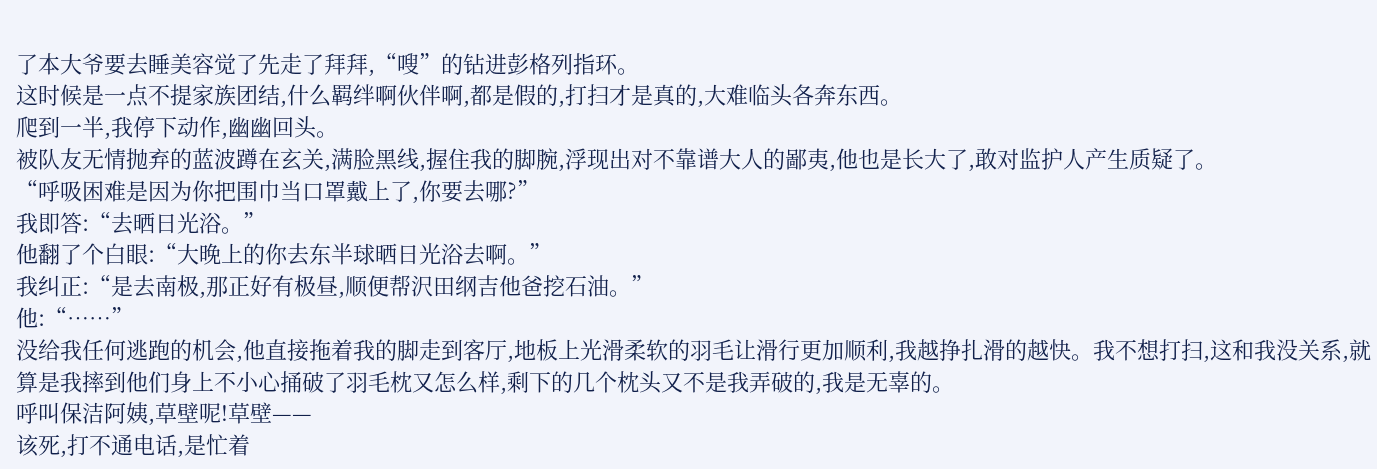了本大爷要去睡美容觉了先走了拜拜,“嗖”的钻进彭格列指环。
这时候是一点不提家族团结,什么羁绊啊伙伴啊,都是假的,打扫才是真的,大难临头各奔东西。
爬到一半,我停下动作,幽幽回头。
被队友无情抛弃的蓝波蹲在玄关,满脸黑线,握住我的脚腕,浮现出对不靠谱大人的鄙夷,他也是长大了,敢对监护人产生质疑了。
“呼吸困难是因为你把围巾当口罩戴上了,你要去哪?”
我即答:“去晒日光浴。”
他翻了个白眼:“大晚上的你去东半球晒日光浴去啊。”
我纠正:“是去南极,那正好有极昼,顺便帮沢田纲吉他爸挖石油。”
他:“……”
没给我任何逃跑的机会,他直接拖着我的脚走到客厅,地板上光滑柔软的羽毛让滑行更加顺利,我越挣扎滑的越快。我不想打扫,这和我没关系,就算是我摔到他们身上不小心捅破了羽毛枕又怎么样,剩下的几个枕头又不是我弄破的,我是无辜的。
呼叫保洁阿姨,草壁呢!草壁——
该死,打不通电话,是忙着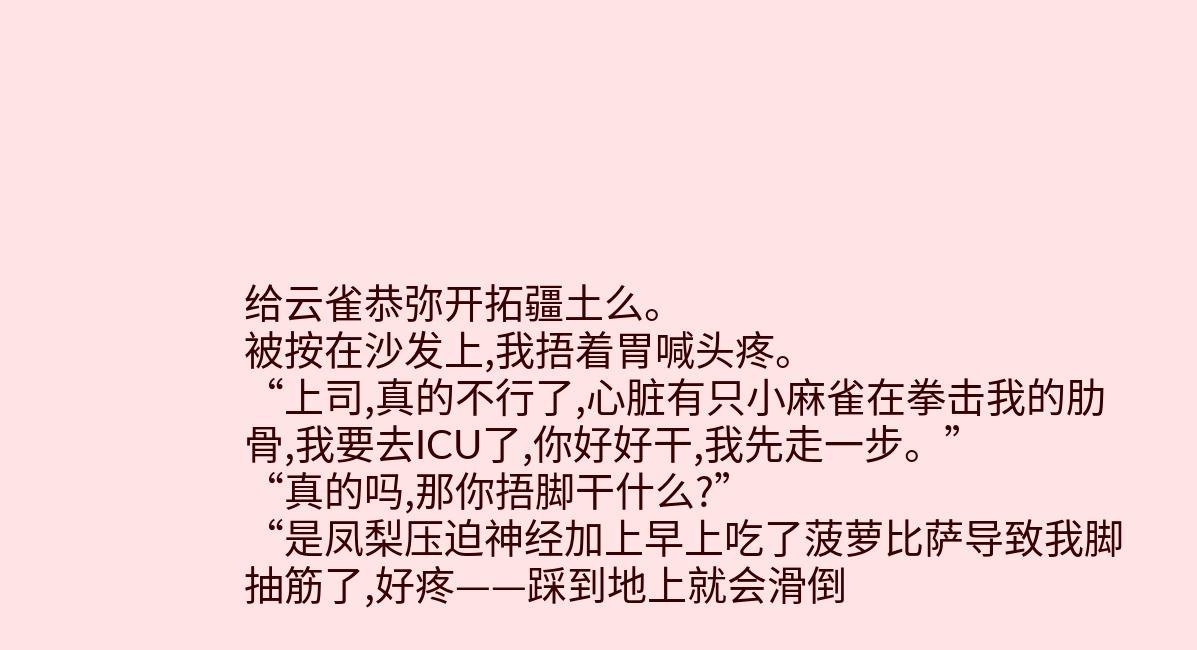给云雀恭弥开拓疆土么。
被按在沙发上,我捂着胃喊头疼。
“上司,真的不行了,心脏有只小麻雀在拳击我的肋骨,我要去ICU了,你好好干,我先走一步。”
“真的吗,那你捂脚干什么?”
“是凤梨压迫神经加上早上吃了菠萝比萨导致我脚抽筋了,好疼——踩到地上就会滑倒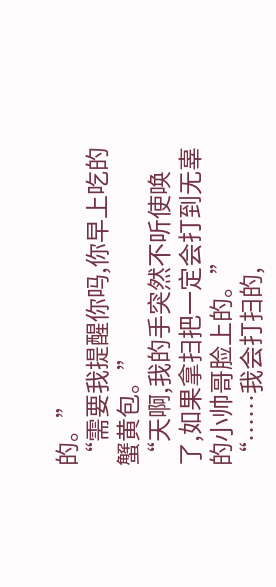的。”
“需要我提醒你吗,你早上吃的蟹黄包。”
“天啊,我的手突然不听使唤了,如果拿扫把一定会打到无辜的小帅哥脸上的。”
“……我会打扫的,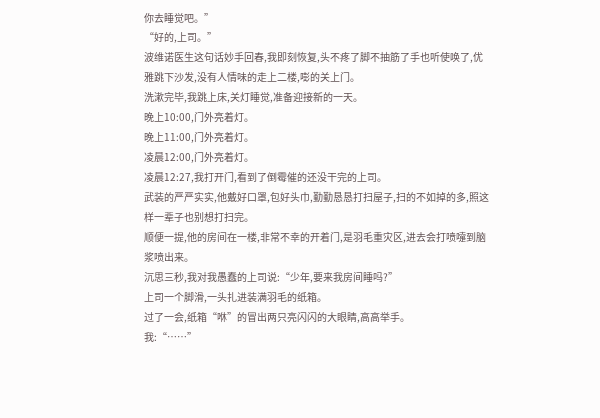你去睡觉吧。”
“好的,上司。”
波维诺医生这句话妙手回春,我即刻恢复,头不疼了脚不抽筋了手也听使唤了,优雅跳下沙发,没有人情味的走上二楼,嘭的关上门。
洗漱完毕,我跳上床,关灯睡觉,准备迎接新的一天。
晚上10:00,门外亮着灯。
晚上11:00,门外亮着灯。
凌晨12:00,门外亮着灯。
凌晨12:27,我打开门,看到了倒霉催的还没干完的上司。
武装的严严实实,他戴好口罩,包好头巾,勤勤恳恳打扫屋子,扫的不如掉的多,照这样一辈子也别想打扫完。
顺便一提,他的房间在一楼,非常不幸的开着门,是羽毛重灾区,进去会打喷嚏到脑浆喷出来。
沉思三秒,我对我愚蠢的上司说:“少年,要来我房间睡吗?”
上司一个脚滑,一头扎进装满羽毛的纸箱。
过了一会,纸箱“咻”的冒出两只亮闪闪的大眼睛,高高举手。
我:“……”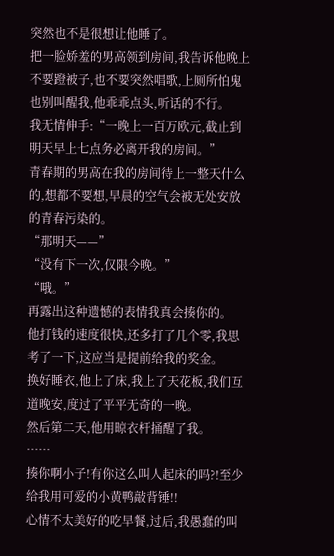突然也不是很想让他睡了。
把一脸娇羞的男高领到房间,我告诉他晚上不要蹬被子,也不要突然唱歌,上厕所怕鬼也别叫醒我,他乖乖点头,听话的不行。
我无情伸手:“一晚上一百万欧元,截止到明天早上七点务必离开我的房间。”
青春期的男高在我的房间待上一整天什么的,想都不要想,早晨的空气会被无处安放的青春污染的。
“那明天——”
“没有下一次,仅限今晚。”
“哦。”
再露出这种遗憾的表情我真会揍你的。
他打钱的速度很快,还多打了几个零,我思考了一下,这应当是提前给我的奖金。
换好睡衣,他上了床,我上了天花板,我们互道晚安,度过了平平无奇的一晚。
然后第二天,他用晾衣杆捅醒了我。
……
揍你啊小子!有你这么叫人起床的吗?!至少给我用可爱的小黄鸭敲背锤!!
心情不太美好的吃早餐,过后,我愚蠢的叫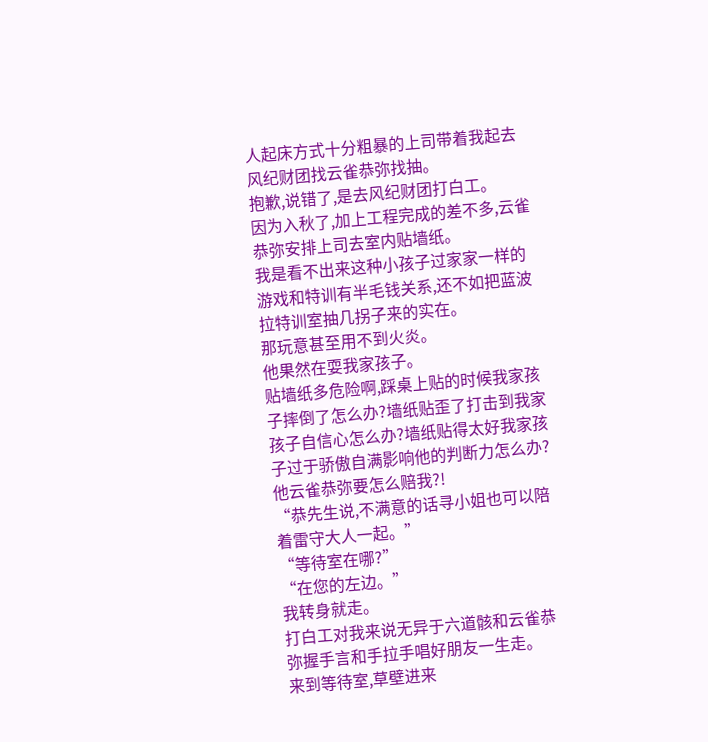人起床方式十分粗暴的上司带着我起去风纪财团找云雀恭弥找抽。
抱歉,说错了,是去风纪财团打白工。
因为入秋了,加上工程完成的差不多,云雀恭弥安排上司去室内贴墙纸。
我是看不出来这种小孩子过家家一样的游戏和特训有半毛钱关系,还不如把蓝波拉特训室抽几拐子来的实在。
那玩意甚至用不到火炎。
他果然在耍我家孩子。
贴墙纸多危险啊,踩桌上贴的时候我家孩子摔倒了怎么办?墙纸贴歪了打击到我家孩子自信心怎么办?墙纸贴得太好我家孩子过于骄傲自满影响他的判断力怎么办?他云雀恭弥要怎么赔我?!
“恭先生说,不满意的话寻小姐也可以陪着雷守大人一起。”
“等待室在哪?”
“在您的左边。”
我转身就走。
打白工对我来说无异于六道骸和云雀恭弥握手言和手拉手唱好朋友一生走。
来到等待室,草壁进来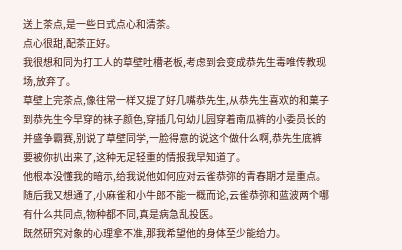送上茶点,是一些日式点心和清茶。
点心很甜,配茶正好。
我很想和同为打工人的草壁吐槽老板,考虑到会变成恭先生毒唯传教现场,放弃了。
草壁上完茶点,像往常一样又提了好几嘴恭先生,从恭先生喜欢的和菓子到恭先生今早穿的袜子颜色,穿插几句幼儿园穿着南瓜裤的小委员长的并盛争霸赛,别说了草壁同学,一脸得意的说这个做什么啊,恭先生底裤要被你扒出来了,这种无足轻重的情报我早知道了。
他根本没懂我的暗示,给我说他如何应对云雀恭弥的青春期才是重点。
随后我又想通了,小麻雀和小牛郎不能一概而论,云雀恭弥和蓝波两个哪有什么共同点,物种都不同,真是病急乱投医。
既然研究对象的心理拿不准,那我希望他的身体至少能给力。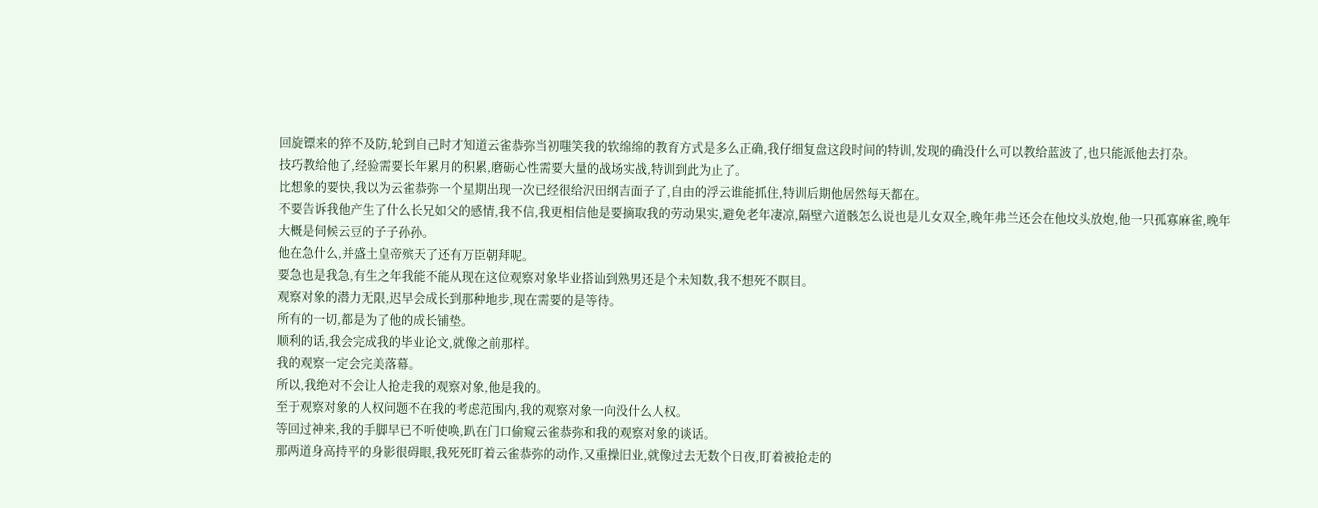回旋镖来的猝不及防,轮到自己时才知道云雀恭弥当初嗤笑我的软绵绵的教育方式是多么正确,我仔细复盘这段时间的特训,发现的确没什么可以教给蓝波了,也只能派他去打杂。
技巧教给他了,经验需要长年累月的积累,磨砺心性需要大量的战场实战,特训到此为止了。
比想象的要快,我以为云雀恭弥一个星期出现一次已经很给沢田纲吉面子了,自由的浮云谁能抓住,特训后期他居然每天都在。
不要告诉我他产生了什么长兄如父的感情,我不信,我更相信他是要摘取我的劳动果实,避免老年凄凉,隔壁六道骸怎么说也是儿女双全,晚年弗兰还会在他坟头放炮,他一只孤寡麻雀,晚年大概是伺候云豆的子子孙孙。
他在急什么,并盛土皇帝殡天了还有万臣朝拜呢。
要急也是我急,有生之年我能不能从现在这位观察对象毕业搭讪到熟男还是个未知数,我不想死不瞑目。
观察对象的潜力无限,迟早会成长到那种地步,现在需要的是等待。
所有的一切,都是为了他的成长铺垫。
顺利的话,我会完成我的毕业论文,就像之前那样。
我的观察一定会完美落幕。
所以,我绝对不会让人抢走我的观察对象,他是我的。
至于观察对象的人权问题不在我的考虑范围内,我的观察对象一向没什么人权。
等回过神来,我的手脚早已不听使唤,趴在门口偷窥云雀恭弥和我的观察对象的谈话。
那两道身高持平的身影很碍眼,我死死盯着云雀恭弥的动作,又重操旧业,就像过去无数个日夜,盯着被抢走的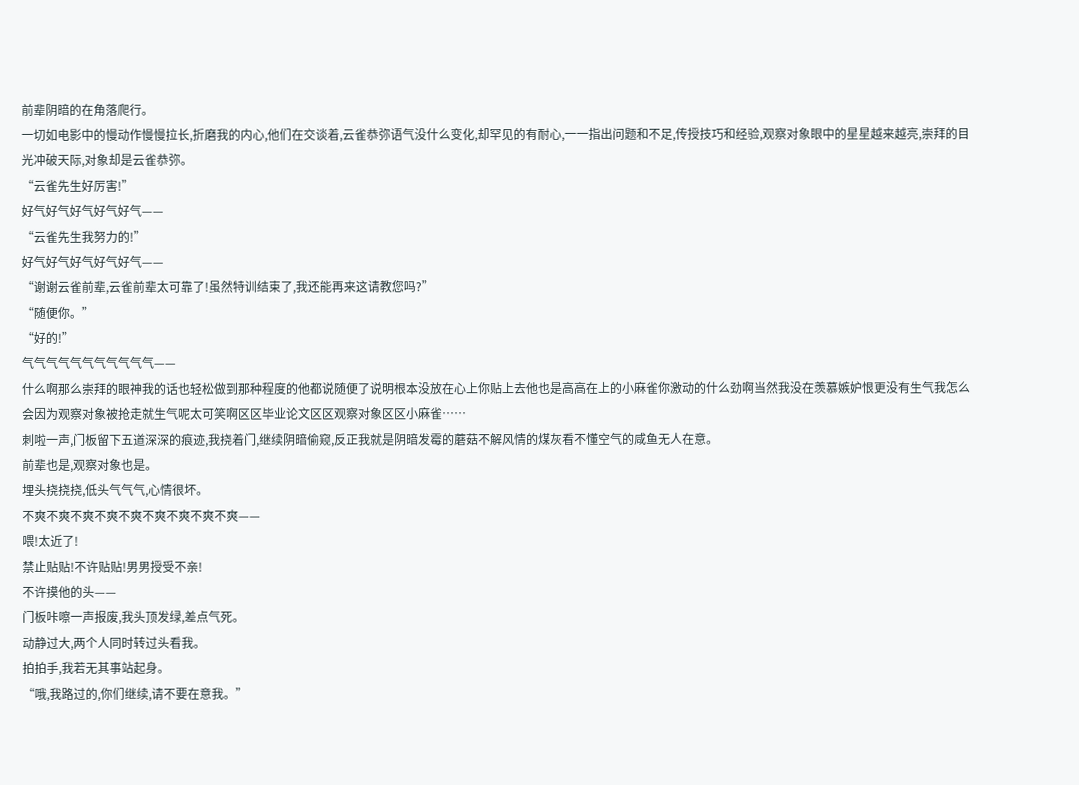前辈阴暗的在角落爬行。
一切如电影中的慢动作慢慢拉长,折磨我的内心,他们在交谈着,云雀恭弥语气没什么变化,却罕见的有耐心,一一指出问题和不足,传授技巧和经验,观察对象眼中的星星越来越亮,崇拜的目光冲破天际,对象却是云雀恭弥。
“云雀先生好厉害!”
好气好气好气好气好气——
“云雀先生我努力的!”
好气好气好气好气好气——
“谢谢云雀前辈,云雀前辈太可靠了!虽然特训结束了,我还能再来这请教您吗?”
“随便你。”
“好的!”
气气气气气气气气气气气——
什么啊那么崇拜的眼神我的话也轻松做到那种程度的他都说随便了说明根本没放在心上你贴上去他也是高高在上的小麻雀你激动的什么劲啊当然我没在羡慕嫉妒恨更没有生气我怎么会因为观察对象被抢走就生气呢太可笑啊区区毕业论文区区观察对象区区小麻雀……
刺啦一声,门板留下五道深深的痕迹,我挠着门,继续阴暗偷窥,反正我就是阴暗发霉的蘑菇不解风情的煤灰看不懂空气的咸鱼无人在意。
前辈也是,观察对象也是。
埋头挠挠挠,低头气气气,心情很坏。
不爽不爽不爽不爽不爽不爽不爽不爽不爽——
喂!太近了!
禁止贴贴!不许贴贴!男男授受不亲!
不许摸他的头——
门板咔嚓一声报废,我头顶发绿,差点气死。
动静过大,两个人同时转过头看我。
拍拍手,我若无其事站起身。
“哦,我路过的,你们继续,请不要在意我。”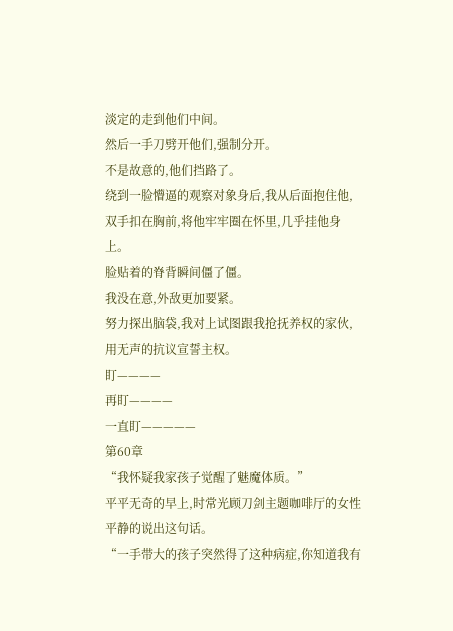淡定的走到他们中间。
然后一手刀劈开他们,强制分开。
不是故意的,他们挡路了。
绕到一脸懵逼的观察对象身后,我从后面抱住他,双手扣在胸前,将他牢牢圈在怀里,几乎挂他身上。
脸贴着的脊背瞬间僵了僵。
我没在意,外敌更加要紧。
努力探出脑袋,我对上试图跟我抢抚养权的家伙,用无声的抗议宣誓主权。
盯————
再盯————
一直盯—————
第60章
“我怀疑我家孩子觉醒了魅魔体质。”
平平无奇的早上,时常光顾刀剑主题咖啡厅的女性平静的说出这句话。
“一手带大的孩子突然得了这种病症,你知道我有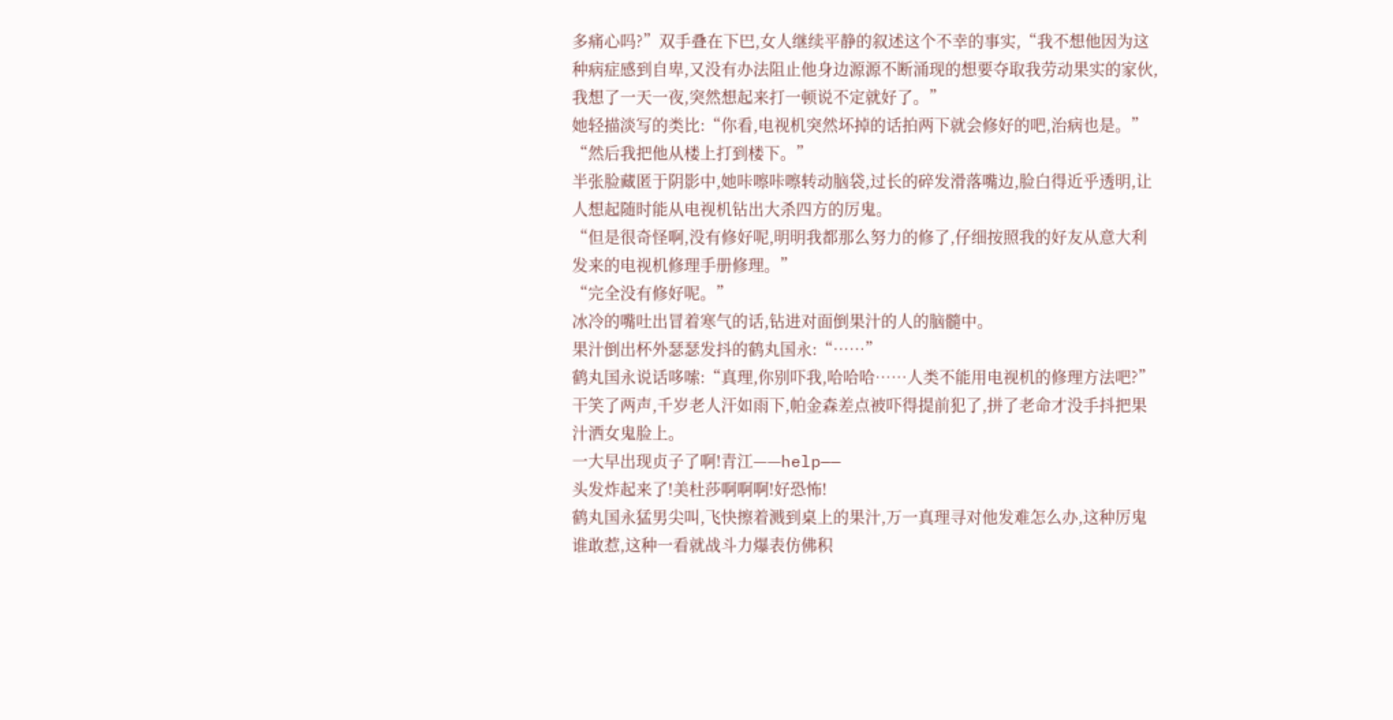多痛心吗?”双手叠在下巴,女人继续平静的叙述这个不幸的事实,“我不想他因为这种病症感到自卑,又没有办法阻止他身边源源不断涌现的想要夺取我劳动果实的家伙,我想了一天一夜,突然想起来打一顿说不定就好了。”
她轻描淡写的类比:“你看,电视机突然坏掉的话拍两下就会修好的吧,治病也是。”
“然后我把他从楼上打到楼下。”
半张脸藏匿于阴影中,她咔嚓咔嚓转动脑袋,过长的碎发滑落嘴边,脸白得近乎透明,让人想起随时能从电视机钻出大杀四方的厉鬼。
“但是很奇怪啊,没有修好呢,明明我都那么努力的修了,仔细按照我的好友从意大利发来的电视机修理手册修理。”
“完全没有修好呢。”
冰冷的嘴吐出冒着寒气的话,钻进对面倒果汁的人的脑髓中。
果汁倒出杯外瑟瑟发抖的鹤丸国永:“……”
鹤丸国永说话哆嗦:“真理,你别吓我,哈哈哈……人类不能用电视机的修理方法吧?”
干笑了两声,千岁老人汗如雨下,帕金森差点被吓得提前犯了,拼了老命才没手抖把果汁洒女鬼脸上。
一大早出现贞子了啊!青江——help——
头发炸起来了!美杜莎啊啊啊!好恐怖!
鹤丸国永猛男尖叫,飞快擦着溅到桌上的果汁,万一真理寻对他发难怎么办,这种厉鬼谁敢惹,这种一看就战斗力爆表仿佛积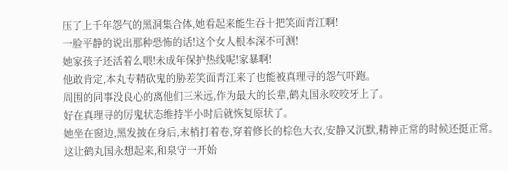压了上千年怨气的黑洞集合体,她看起来能生吞十把笑面青江啊!
一脸平静的说出那种恐怖的话!这个女人根本深不可测!
她家孩子还活着么喂!未成年保护热线呢!家暴啊!
他敢肯定,本丸专精砍鬼的胁差笑面青江来了也能被真理寻的怨气吓跑。
周围的同事没良心的离他们三米远,作为最大的长辈,鹤丸国永咬咬牙上了。
好在真理寻的厉鬼状态维持半小时后就恢复原状了。
她坐在窗边,黑发披在身后,末梢打着卷,穿着修长的棕色大衣,安静又沉默,精神正常的时候还挺正常。
这让鹤丸国永想起来,和泉守一开始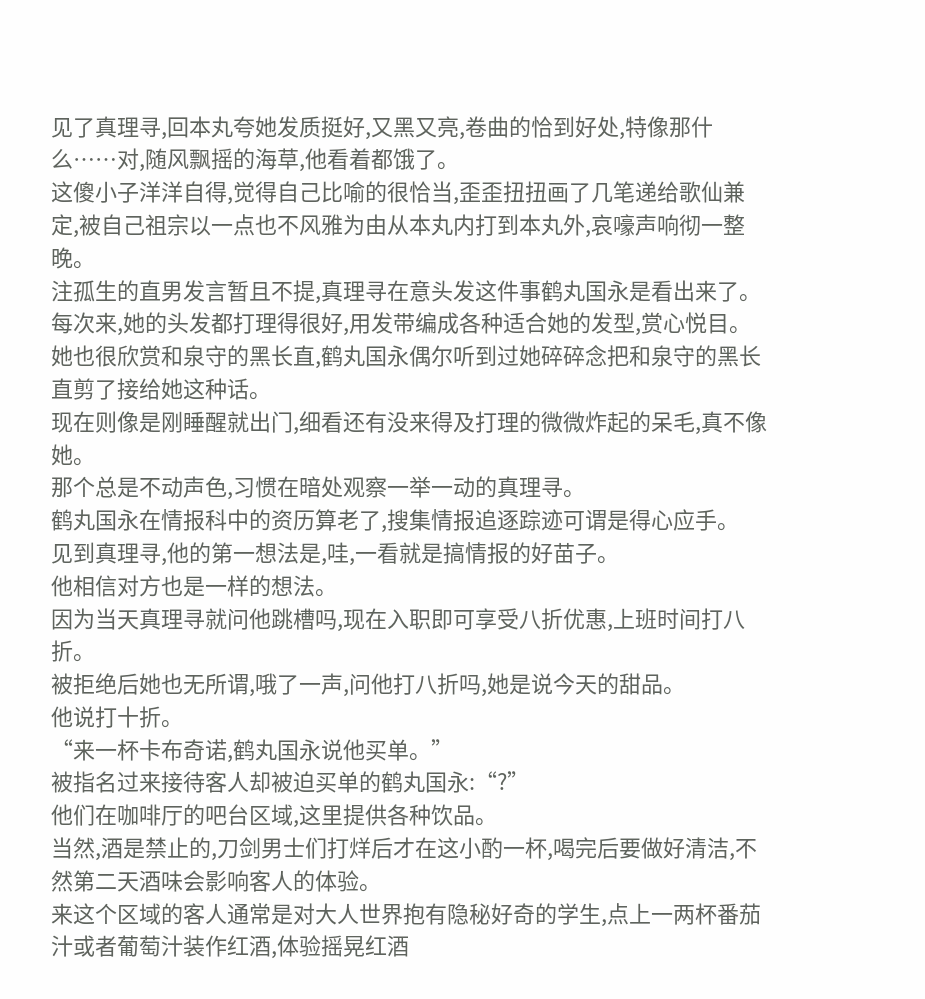见了真理寻,回本丸夸她发质挺好,又黑又亮,卷曲的恰到好处,特像那什么……对,随风飘摇的海草,他看着都饿了。
这傻小子洋洋自得,觉得自己比喻的很恰当,歪歪扭扭画了几笔递给歌仙兼定,被自己祖宗以一点也不风雅为由从本丸内打到本丸外,哀嚎声响彻一整晚。
注孤生的直男发言暂且不提,真理寻在意头发这件事鹤丸国永是看出来了。
每次来,她的头发都打理得很好,用发带编成各种适合她的发型,赏心悦目。
她也很欣赏和泉守的黑长直,鹤丸国永偶尔听到过她碎碎念把和泉守的黑长直剪了接给她这种话。
现在则像是刚睡醒就出门,细看还有没来得及打理的微微炸起的呆毛,真不像她。
那个总是不动声色,习惯在暗处观察一举一动的真理寻。
鹤丸国永在情报科中的资历算老了,搜集情报追逐踪迹可谓是得心应手。
见到真理寻,他的第一想法是,哇,一看就是搞情报的好苗子。
他相信对方也是一样的想法。
因为当天真理寻就问他跳槽吗,现在入职即可享受八折优惠,上班时间打八折。
被拒绝后她也无所谓,哦了一声,问他打八折吗,她是说今天的甜品。
他说打十折。
“来一杯卡布奇诺,鹤丸国永说他买单。”
被指名过来接待客人却被迫买单的鹤丸国永:“?”
他们在咖啡厅的吧台区域,这里提供各种饮品。
当然,酒是禁止的,刀剑男士们打烊后才在这小酌一杯,喝完后要做好清洁,不然第二天酒味会影响客人的体验。
来这个区域的客人通常是对大人世界抱有隐秘好奇的学生,点上一两杯番茄汁或者葡萄汁装作红酒,体验摇晃红酒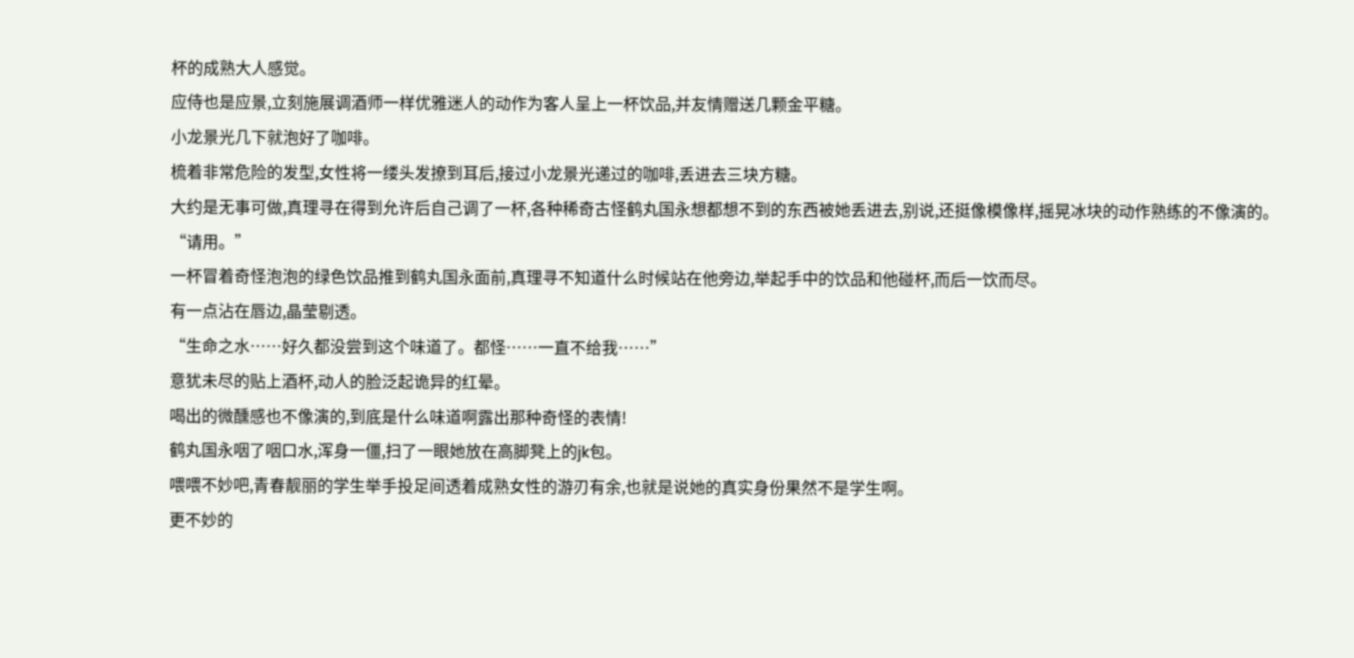杯的成熟大人感觉。
应侍也是应景,立刻施展调酒师一样优雅迷人的动作为客人呈上一杯饮品,并友情赠送几颗金平糖。
小龙景光几下就泡好了咖啡。
梳着非常危险的发型,女性将一缕头发撩到耳后,接过小龙景光递过的咖啡,丢进去三块方糖。
大约是无事可做,真理寻在得到允许后自己调了一杯,各种稀奇古怪鹤丸国永想都想不到的东西被她丢进去,别说,还挺像模像样,摇晃冰块的动作熟练的不像演的。
“请用。”
一杯冒着奇怪泡泡的绿色饮品推到鹤丸国永面前,真理寻不知道什么时候站在他旁边,举起手中的饮品和他碰杯,而后一饮而尽。
有一点沾在唇边,晶莹剔透。
“生命之水……好久都没尝到这个味道了。都怪……一直不给我……”
意犹未尽的贴上酒杯,动人的脸泛起诡异的红晕。
喝出的微醺感也不像演的,到底是什么味道啊露出那种奇怪的表情!
鹤丸国永咽了咽口水,浑身一僵,扫了一眼她放在高脚凳上的jk包。
喂喂不妙吧,青春靓丽的学生举手投足间透着成熟女性的游刃有余,也就是说她的真实身份果然不是学生啊。
更不妙的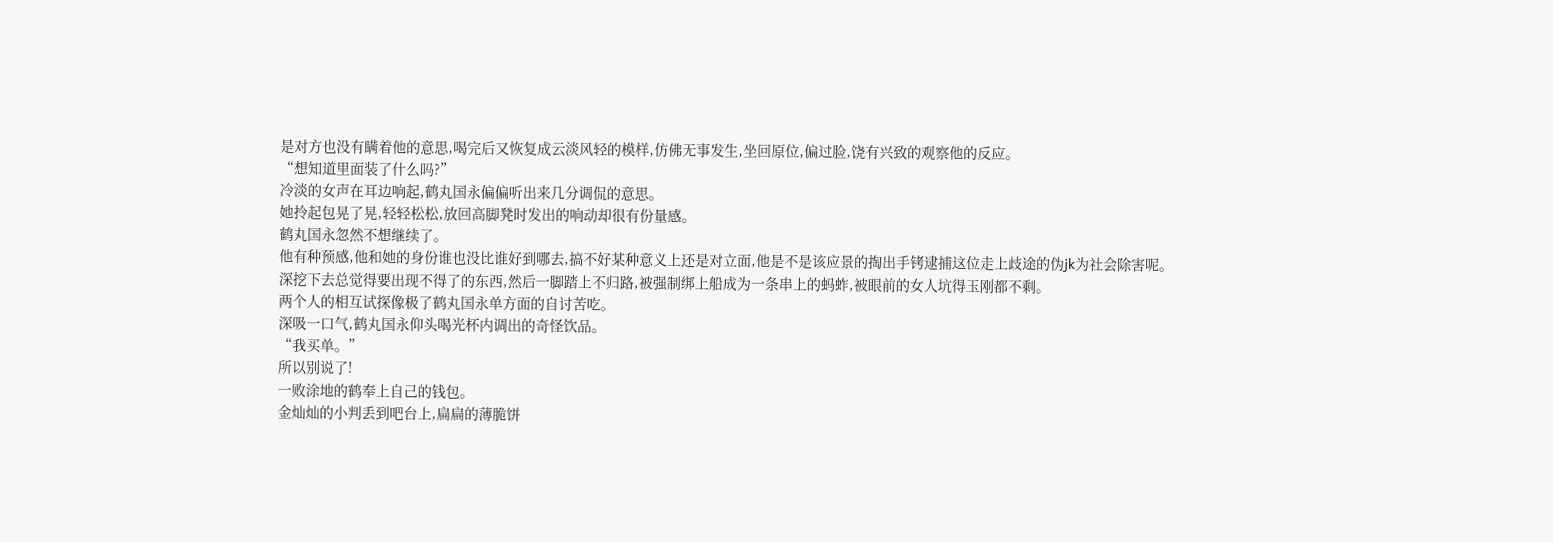是对方也没有瞒着他的意思,喝完后又恢复成云淡风轻的模样,仿佛无事发生,坐回原位,偏过脸,饶有兴致的观察他的反应。
“想知道里面装了什么吗?”
冷淡的女声在耳边响起,鹤丸国永偏偏听出来几分调侃的意思。
她拎起包晃了晃,轻轻松松,放回高脚凳时发出的响动却很有份量感。
鹤丸国永忽然不想继续了。
他有种预感,他和她的身份谁也没比谁好到哪去,搞不好某种意义上还是对立面,他是不是该应景的掏出手铐逮捕这位走上歧途的伪jk为社会除害呢。
深挖下去总觉得要出现不得了的东西,然后一脚踏上不归路,被强制绑上船成为一条串上的蚂蚱,被眼前的女人坑得玉刚都不剩。
两个人的相互试探像极了鹤丸国永单方面的自讨苦吃。
深吸一口气,鹤丸国永仰头喝光杯内调出的奇怪饮品。
“我买单。”
所以别说了!
一败涂地的鹤奉上自己的钱包。
金灿灿的小判丢到吧台上,扁扁的薄脆饼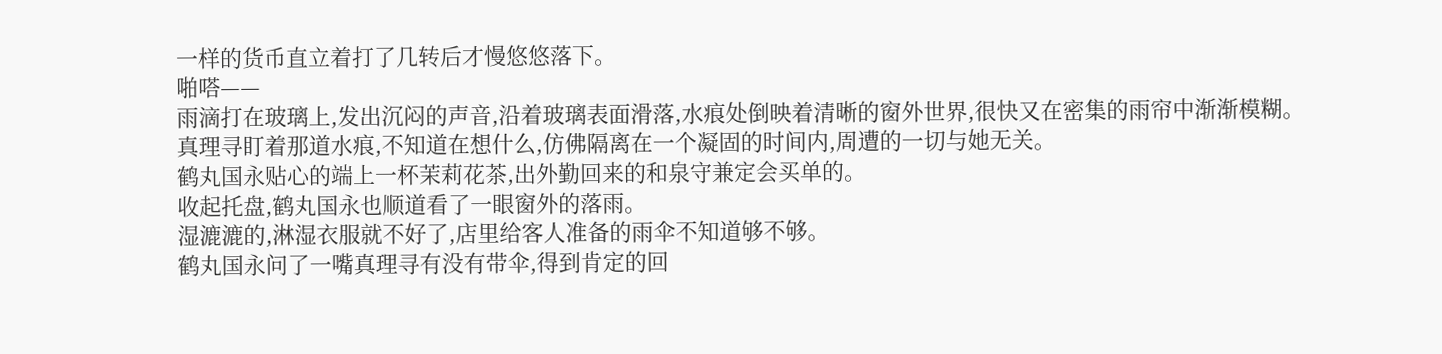一样的货币直立着打了几转后才慢悠悠落下。
啪嗒——
雨滴打在玻璃上,发出沉闷的声音,沿着玻璃表面滑落,水痕处倒映着清晰的窗外世界,很快又在密集的雨帘中渐渐模糊。
真理寻盯着那道水痕,不知道在想什么,仿佛隔离在一个凝固的时间内,周遭的一切与她无关。
鹤丸国永贴心的端上一杯茉莉花茶,出外勤回来的和泉守兼定会买单的。
收起托盘,鹤丸国永也顺道看了一眼窗外的落雨。
湿漉漉的,淋湿衣服就不好了,店里给客人准备的雨伞不知道够不够。
鹤丸国永问了一嘴真理寻有没有带伞,得到肯定的回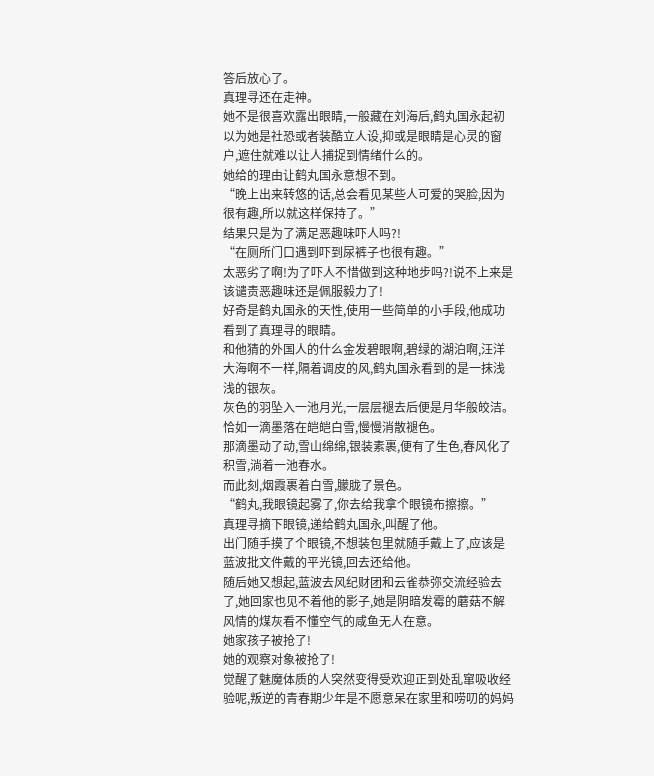答后放心了。
真理寻还在走神。
她不是很喜欢露出眼睛,一般藏在刘海后,鹤丸国永起初以为她是社恐或者装酷立人设,抑或是眼睛是心灵的窗户,遮住就难以让人捕捉到情绪什么的。
她给的理由让鹤丸国永意想不到。
“晚上出来转悠的话,总会看见某些人可爱的哭脸,因为很有趣,所以就这样保持了。”
结果只是为了满足恶趣味吓人吗?!
“在厕所门口遇到吓到尿裤子也很有趣。”
太恶劣了啊!为了吓人不惜做到这种地步吗?!说不上来是该谴责恶趣味还是佩服毅力了!
好奇是鹤丸国永的天性,使用一些简单的小手段,他成功看到了真理寻的眼睛。
和他猜的外国人的什么金发碧眼啊,碧绿的湖泊啊,汪洋大海啊不一样,隔着调皮的风,鹤丸国永看到的是一抹浅浅的银灰。
灰色的羽坠入一池月光,一层层褪去后便是月华般皎洁。
恰如一滴墨落在皑皑白雪,慢慢消散褪色。
那滴墨动了动,雪山绵绵,银装素裹,便有了生色,春风化了积雪,淌着一池春水。
而此刻,烟霞裹着白雪,朦胧了景色。
“鹤丸,我眼镜起雾了,你去给我拿个眼镜布擦擦。”
真理寻摘下眼镜,递给鹤丸国永,叫醒了他。
出门随手摸了个眼镜,不想装包里就随手戴上了,应该是蓝波批文件戴的平光镜,回去还给他。
随后她又想起,蓝波去风纪财团和云雀恭弥交流经验去了,她回家也见不着他的影子,她是阴暗发霉的蘑菇不解风情的煤灰看不懂空气的咸鱼无人在意。
她家孩子被抢了!
她的观察对象被抢了!
觉醒了魅魔体质的人突然变得受欢迎正到处乱窜吸收经验呢,叛逆的青春期少年是不愿意呆在家里和唠叨的妈妈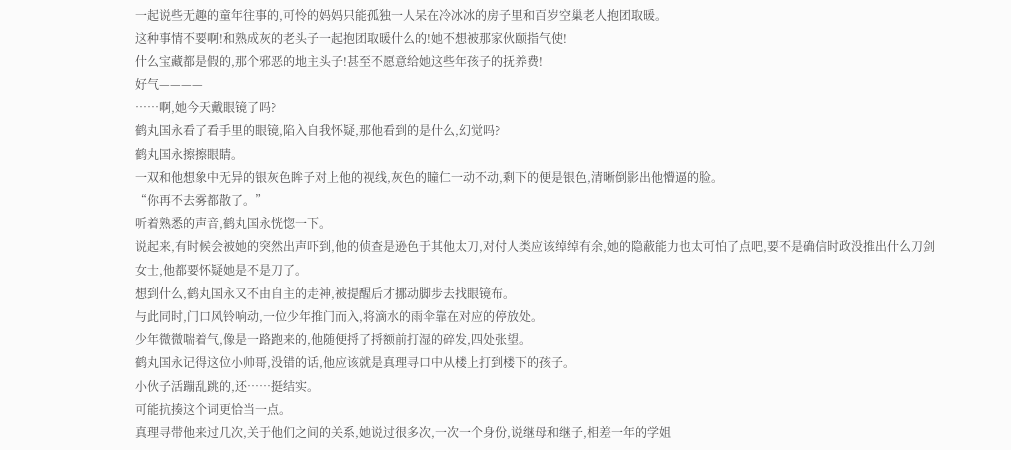一起说些无趣的童年往事的,可怜的妈妈只能孤独一人呆在冷冰冰的房子里和百岁空巢老人抱团取暖。
这种事情不要啊!和熟成灰的老头子一起抱团取暖什么的!她不想被那家伙颐指气使!
什么宝藏都是假的,那个邪恶的地主头子!甚至不愿意给她这些年孩子的抚养费!
好气————
……啊,她今天戴眼镜了吗?
鹤丸国永看了看手里的眼镜,陷入自我怀疑,那他看到的是什么,幻觉吗?
鹤丸国永擦擦眼睛。
一双和他想象中无异的银灰色眸子对上他的视线,灰色的瞳仁一动不动,剩下的便是银色,清晰倒影出他懵逼的脸。
“你再不去雾都散了。”
听着熟悉的声音,鹤丸国永恍惚一下。
说起来,有时候会被她的突然出声吓到,他的侦查是逊色于其他太刀,对付人类应该绰绰有余,她的隐蔽能力也太可怕了点吧,要不是确信时政没推出什么刀剑女士,他都要怀疑她是不是刀了。
想到什么,鹤丸国永又不由自主的走神,被提醒后才挪动脚步去找眼镜布。
与此同时,门口风铃响动,一位少年推门而入,将滴水的雨伞靠在对应的停放处。
少年微微喘着气,像是一路跑来的,他随便捋了捋额前打湿的碎发,四处张望。
鹤丸国永记得这位小帅哥,没错的话,他应该就是真理寻口中从楼上打到楼下的孩子。
小伙子活蹦乱跳的,还……挺结实。
可能抗揍这个词更恰当一点。
真理寻带他来过几次,关于他们之间的关系,她说过很多次,一次一个身份,说继母和继子,相差一年的学姐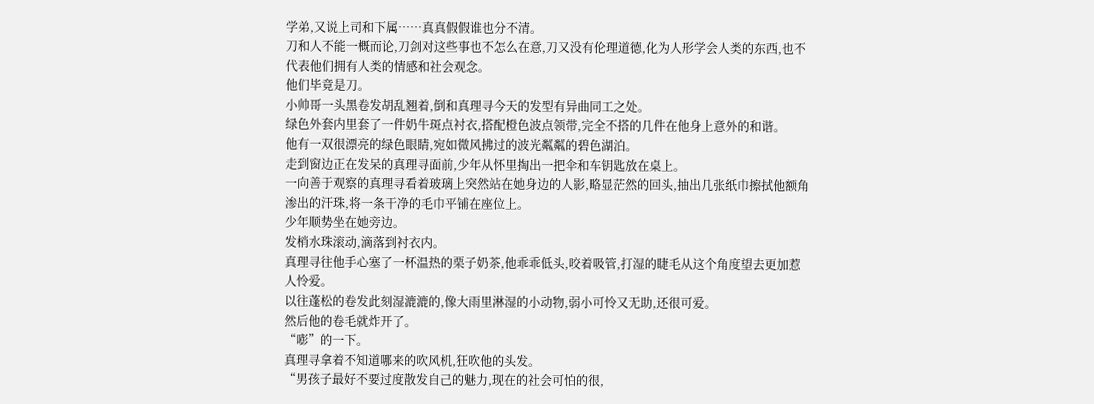学弟,又说上司和下属……真真假假谁也分不清。
刀和人不能一概而论,刀剑对这些事也不怎么在意,刀又没有伦理道德,化为人形学会人类的东西,也不代表他们拥有人类的情感和社会观念。
他们毕竟是刀。
小帅哥一头黑卷发胡乱翘着,倒和真理寻今天的发型有异曲同工之处。
绿色外套内里套了一件奶牛斑点衬衣,搭配橙色波点领带,完全不搭的几件在他身上意外的和谐。
他有一双很漂亮的绿色眼睛,宛如微风拂过的波光粼粼的碧色湖泊。
走到窗边正在发呆的真理寻面前,少年从怀里掏出一把伞和车钥匙放在桌上。
一向善于观察的真理寻看着玻璃上突然站在她身边的人影,略显茫然的回头,抽出几张纸巾擦拭他额角渗出的汗珠,将一条干净的毛巾平铺在座位上。
少年顺势坐在她旁边。
发梢水珠滚动,滴落到衬衣内。
真理寻往他手心塞了一杯温热的栗子奶茶,他乖乖低头,咬着吸管,打湿的睫毛从这个角度望去更加惹人怜爱。
以往蓬松的卷发此刻湿漉漉的,像大雨里淋湿的小动物,弱小可怜又无助,还很可爱。
然后他的卷毛就炸开了。
“嘭”的一下。
真理寻拿着不知道哪来的吹风机,狂吹他的头发。
“男孩子最好不要过度散发自己的魅力,现在的社会可怕的很,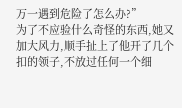万一遇到危险了怎么办?”
为了不应验什么奇怪的东西,她又加大风力,顺手扯上了他开了几个扣的领子,不放过任何一个细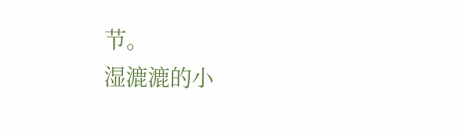节。
湿漉漉的小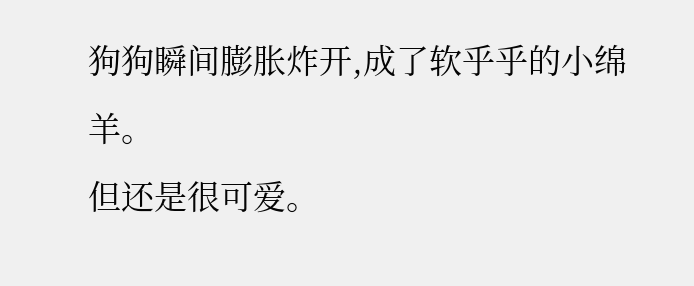狗狗瞬间膨胀炸开,成了软乎乎的小绵羊。
但还是很可爱。